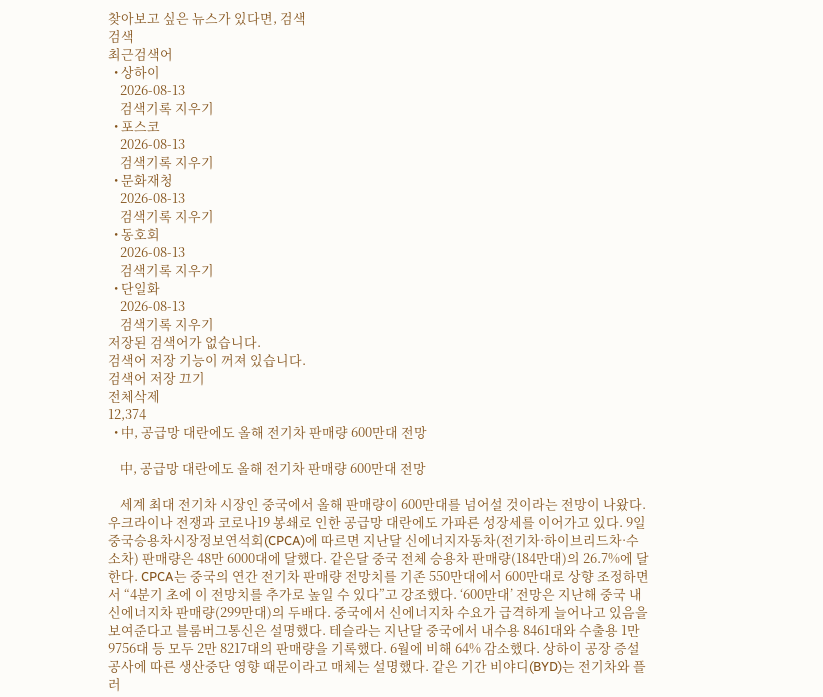찾아보고 싶은 뉴스가 있다면, 검색
검색
최근검색어
  • 상하이
    2026-08-13
    검색기록 지우기
  • 포스코
    2026-08-13
    검색기록 지우기
  • 문화재청
    2026-08-13
    검색기록 지우기
  • 동호회
    2026-08-13
    검색기록 지우기
  • 단일화
    2026-08-13
    검색기록 지우기
저장된 검색어가 없습니다.
검색어 저장 기능이 꺼져 있습니다.
검색어 저장 끄기
전체삭제
12,374
  • 中, 공급망 대란에도 올해 전기차 판매량 600만대 전망

    中, 공급망 대란에도 올해 전기차 판매량 600만대 전망

    세계 최대 전기차 시장인 중국에서 올해 판매량이 600만대를 넘어설 것이라는 전망이 나왔다. 우크라이나 전쟁과 코로나19 봉쇄로 인한 공급망 대란에도 가파른 성장세를 이어가고 있다. 9일 중국승용차시장정보연석회(CPCA)에 따르면 지난달 신에너지자동차(전기차·하이브리드차·수소차) 판매량은 48만 6000대에 달했다. 같은달 중국 전체 승용차 판매량(184만대)의 26.7%에 달한다. CPCA는 중국의 연간 전기차 판매량 전망치를 기존 550만대에서 600만대로 상향 조정하면서 “4분기 초에 이 전망치를 추가로 높일 수 있다”고 강조했다. ‘600만대’ 전망은 지난해 중국 내 신에너지차 판매량(299만대)의 두배다. 중국에서 신에너지차 수요가 급격하게 늘어나고 있음을 보여준다고 블룸버그통신은 설명했다. 테슬라는 지난달 중국에서 내수용 8461대와 수출용 1만 9756대 등 모두 2만 8217대의 판매량을 기록했다. 6월에 비해 64% 감소했다. 상하이 공장 증설공사에 따른 생산중단 영향 때문이라고 매체는 설명했다. 같은 기간 비야디(BYD)는 전기차와 플러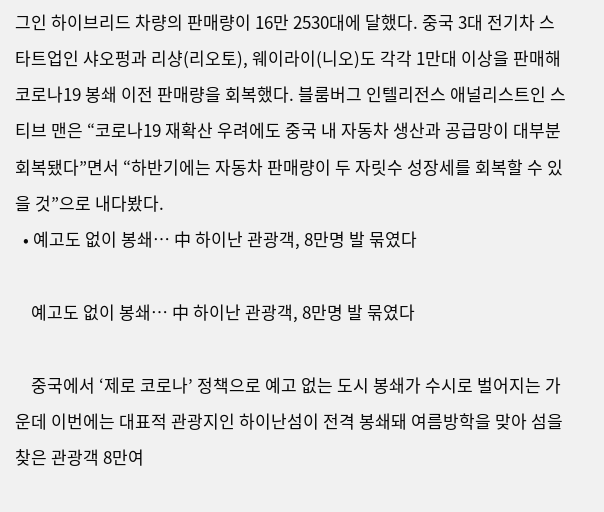그인 하이브리드 차량의 판매량이 16만 2530대에 달했다. 중국 3대 전기차 스타트업인 샤오펑과 리샹(리오토), 웨이라이(니오)도 각각 1만대 이상을 판매해 코로나19 봉쇄 이전 판매량을 회복했다. 블룸버그 인텔리전스 애널리스트인 스티브 맨은 “코로나19 재확산 우려에도 중국 내 자동차 생산과 공급망이 대부분 회복됐다”면서 “하반기에는 자동차 판매량이 두 자릿수 성장세를 회복할 수 있을 것”으로 내다봤다.
  • 예고도 없이 봉쇄… 中 하이난 관광객, 8만명 발 묶였다

    예고도 없이 봉쇄… 中 하이난 관광객, 8만명 발 묶였다

    중국에서 ‘제로 코로나’ 정책으로 예고 없는 도시 봉쇄가 수시로 벌어지는 가운데 이번에는 대표적 관광지인 하이난섬이 전격 봉쇄돼 여름방학을 맞아 섬을 찾은 관광객 8만여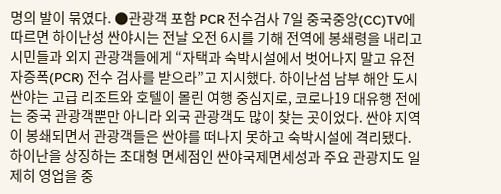명의 발이 묶였다. ●관광객 포함 PCR 전수검사 7일 중국중앙(CC)TV에 따르면 하이난성 싼야시는 전날 오전 6시를 기해 전역에 봉쇄령을 내리고 시민들과 외지 관광객들에게 “자택과 숙박시설에서 벗어나지 말고 유전자증폭(PCR) 전수 검사를 받으라”고 지시했다. 하이난섬 남부 해안 도시 싼야는 고급 리조트와 호텔이 몰린 여행 중심지로, 코로나19 대유행 전에는 중국 관광객뿐만 아니라 외국 관광객도 많이 찾는 곳이었다. 싼야 지역이 봉쇄되면서 관광객들은 싼야를 떠나지 못하고 숙박시설에 격리됐다. 하이난을 상징하는 초대형 면세점인 싼야국제면세성과 주요 관광지도 일제히 영업을 중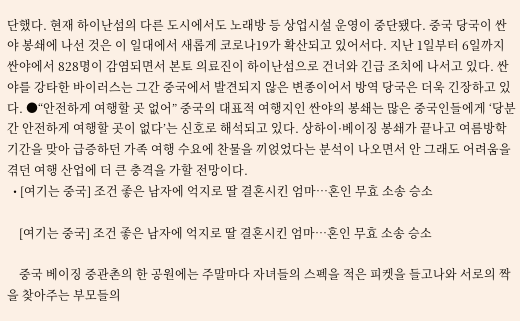단했다. 현재 하이난섬의 다른 도시에서도 노래방 등 상업시설 운영이 중단됐다. 중국 당국이 싼야 봉쇄에 나선 것은 이 일대에서 새롭게 코로나19가 확산되고 있어서다. 지난 1일부터 6일까지 싼야에서 828명이 감염되면서 본토 의료진이 하이난섬으로 건너와 긴급 조치에 나서고 있다. 싼야를 강타한 바이러스는 그간 중국에서 발견되지 않은 변종이어서 방역 당국은 더욱 긴장하고 있다. ●“안전하게 여행할 곳 없어” 중국의 대표적 여행지인 싼야의 봉쇄는 많은 중국인들에게 ‘당분간 안전하게 여행할 곳이 없다’는 신호로 해석되고 있다. 상하이·베이징 봉쇄가 끝나고 여름방학 기간을 맞아 급증하던 가족 여행 수요에 찬물을 끼얹었다는 분석이 나오면서 안 그래도 어려움을 겪던 여행 산업에 더 큰 충격을 가할 전망이다.
  • [여기는 중국] 조건 좋은 남자에 억지로 딸 결혼시킨 엄마…혼인 무효 소송 승소

    [여기는 중국] 조건 좋은 남자에 억지로 딸 결혼시킨 엄마…혼인 무효 소송 승소

    중국 베이징 중관촌의 한 공원에는 주말마다 자녀들의 스펙을 적은 피켓을 들고나와 서로의 짝을 찾아주는 부모들의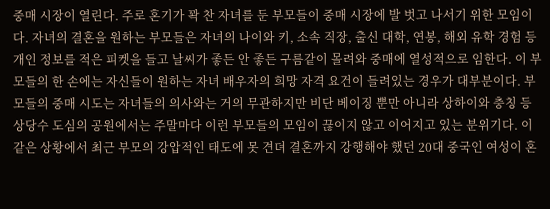중매 시장이 열린다. 주로 혼기가 꽉 찬 자녀를 둔 부모들이 중매 시장에 발 벗고 나서기 위한 모임이다. 자녀의 결혼을 원하는 부모들은 자녀의 나이와 키, 소속 직장, 출신 대학, 연봉, 해외 유학 경험 등 개인 정보를 적은 피켓을 들고 날씨가 좋든 안 좋든 구름같이 몰려와 중매에 열성적으로 임한다. 이 부모들의 한 손에는 자신들이 원하는 자녀 배우자의 희망 자격 요건이 들려있는 경우가 대부분이다. 부모들의 중매 시도는 자녀들의 의사와는 거의 무관하지만 비단 베이징 뿐만 아니라 상하이와 충칭 등 상당수 도심의 공원에서는 주말마다 이런 부모들의 모임이 끊이지 않고 이어지고 있는 분위기다. 이 같은 상황에서 최근 부모의 강압적인 태도에 못 견뎌 결혼까지 강행해야 했던 20대 중국인 여성이 혼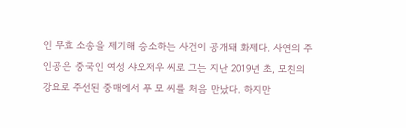인 무효 소송을 제기해 승소하는 사건이 공개돼 화제다. 사연의 주인공은 중국인 여성 샤오저우 씨로 그는 지난 2019년 초, 모친의 강요로 주선된 중매에서 푸 모 씨를 처음 만났다. 하지만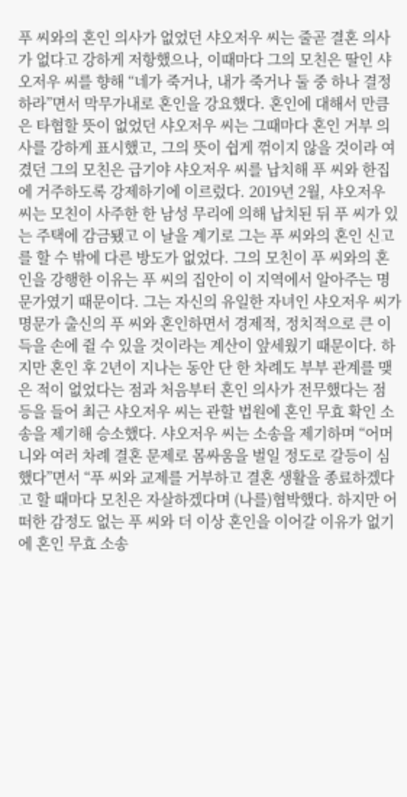푸 씨와의 혼인 의사가 없었던 샤오저우 씨는 줄곧 결혼 의사가 없다고 강하게 저항했으나, 이때마다 그의 모친은 딸인 샤오저우 씨를 향해 “네가 죽거나, 내가 죽거나 둘 중 하나 결정하라”면서 막무가내로 혼인을 강요했다. 혼인에 대해서 만큼은 타협할 뜻이 없었던 샤오저우 씨는 그때마다 혼인 거부 의사를 강하게 표시했고, 그의 뜻이 쉽게 꺾이지 않을 것이라 여겼던 그의 모친은 급기야 샤오저우 씨를 납치해 푸 씨와 한집에 거주하도록 강제하기에 이르렀다. 2019년 2월, 샤오저우 씨는 모친이 사주한 한 남성 무리에 의해 납치된 뒤 푸 씨가 있는 주택에 감금됐고 이 날을 계기로 그는 푸 씨와의 혼인 신고를 할 수 밖에 다른 방도가 없었다. 그의 모친이 푸 씨와의 혼인을 강행한 이유는 푸 씨의 집안이 이 지역에서 알아주는 명문가였기 때문이다. 그는 자신의 유일한 자녀인 샤오저우 씨가 명문가 출신의 푸 씨와 혼인하면서 경제적, 정치적으로 큰 이득을 손에 쥘 수 있을 것이라는 계산이 앞세웠기 때문이다. 하지만 혼인 후 2년이 지나는 동안 단 한 차례도 부부 관계를 맺은 적이 없었다는 점과 처음부터 혼인 의사가 전무했다는 점 등을 들어 최근 샤오저우 씨는 관할 법원에 혼인 무효 확인 소송을 제기해 승소했다. 샤오저우 씨는 소송을 제기하며 “어머니와 여러 차례 결혼 문제로 몸싸움을 벌일 정도로 갈등이 심했다”면서 “푸 씨와 교제를 거부하고 결혼 생활을 종료하겠다고 할 때마다 모친은 자살하겠다며 (나를)협박했다. 하지만 어떠한 감정도 없는 푸 씨와 더 이상 혼인을 이어갈 이유가 없기에 혼인 무효 소송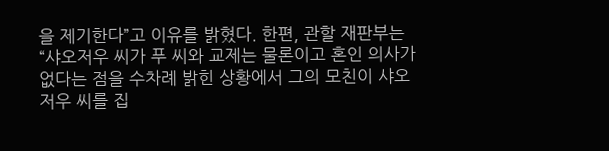을 제기한다”고 이유를 밝혔다. 한편, 관할 재판부는 “샤오저우 씨가 푸 씨와 교제는 물론이고 혼인 의사가 없다는 점을 수차례 밝힌 상황에서 그의 모친이 샤오저우 씨를 집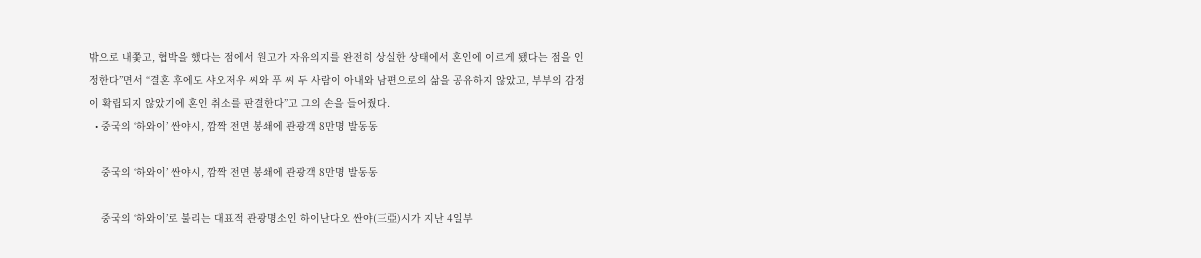밖으로 내쫓고, 협박을 했다는 점에서 원고가 자유의지를 완전히 상실한 상태에서 혼인에 이르게 됐다는 점을 인정한다”면서 “결혼 후에도 샤오저우 씨와 푸 씨 두 사람이 아내와 남편으로의 삶을 공유하지 않았고, 부부의 감정이 확립되지 않았기에 혼인 취소를 판결한다”고 그의 손을 들어줬다.
  • 중국의 ‘하와이’ 싼야시, 깜짝 전면 봉쇄에 관광객 8만명 발동동

    중국의 ‘하와이’ 싼야시, 깜짝 전면 봉쇄에 관광객 8만명 발동동

    중국의 ‘하와이’로 불리는 대표적 관광명소인 하이난다오 싼야(三亞)시가 지난 4일부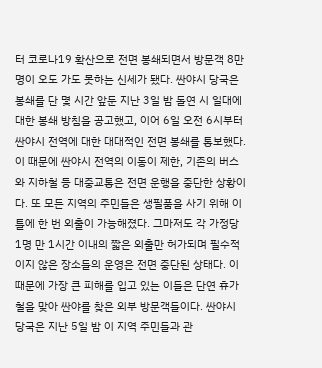터 코로나19 확산으로 전면 봉쇄되면서 방문객 8만 명이 오도 가도 못하는 신세가 됐다. 싼야시 당국은 봉쇄를 단 몇 시간 앞둔 지난 3일 밤 돌연 시 일대에 대한 봉쇄 방침을 공고했고, 이어 6일 오전 6시부터 싼야시 전역에 대한 대대적인 전면 봉쇄를 통보했다. 이 때문에 싼야시 전역의 이동이 제한, 기존의 버스와 지하철 등 대중교통은 전면 운행을 중단한 상황이다. 또 모든 지역의 주민들은 생필품을 사기 위해 이틀에 한 번 외출이 가능해졌다. 그마저도 각 가정당 1명 만 1시간 이내의 짧은 외출만 허가되며 필수적이지 않은 장소들의 운영은 전면 중단된 상태다. 이 때문에 가장 큰 피해를 입고 있는 이들은 단연 휴가철을 맞아 싼야를 찾은 외부 방문객들이다. 싼야시 당국은 지난 5일 밤 이 지역 주민들과 관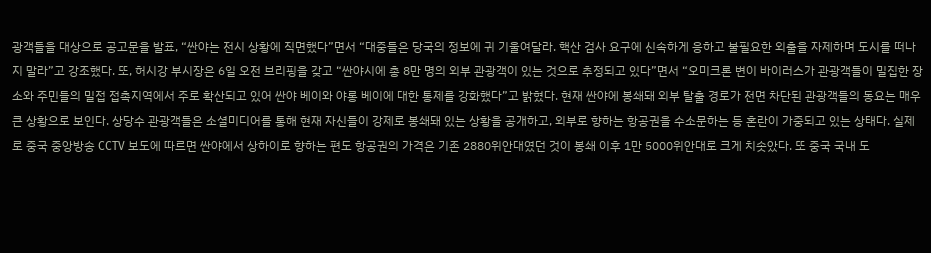광객들을 대상으로 공고문을 발표, “싼야는 전시 상황에 직면했다”면서 “대중들은 당국의 정보에 귀 기울여달라. 핵산 검사 요구에 신속하게 응하고 불필요한 외출을 자제하며 도시를 떠나지 말라”고 강조했다. 또, 허시강 부시장은 6일 오전 브리핑을 갖고 “싼야시에 총 8만 명의 외부 관광객이 있는 것으로 추정되고 있다”면서 “오미크론 변이 바이러스가 관광객들이 밀집한 장소와 주민들의 밀접 접촉지역에서 주로 확산되고 있어 싼야 베이와 야롱 베이에 대한 통제를 강화했다”고 밝혔다. 현재 싼야에 봉쇄돼 외부 탈출 경로가 전면 차단된 관광객들의 동요는 매우 큰 상황으로 보인다. 상당수 관광객들은 소셜미디어를 통해 현재 자신들이 강제로 봉쇄돼 있는 상황을 공개하고, 외부로 향하는 항공권을 수소문하는 등 혼란이 가중되고 있는 상태다. 실제로 중국 중앙방송 CCTV 보도에 따르면 싼야에서 상하이로 향하는 편도 항공권의 가격은 기존 2880위안대였던 것이 봉쇄 이후 1만 5000위안대로 크게 치솟았다. 또 중국 국내 도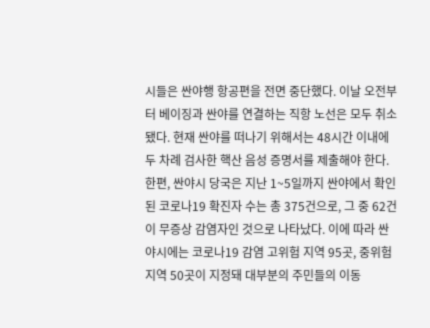시들은 싼야행 항공편을 전면 중단했다. 이날 오전부터 베이징과 싼야를 연결하는 직항 노선은 모두 취소됐다. 현재 싼야를 떠나기 위해서는 48시간 이내에 두 차례 검사한 핵산 음성 증명서를 제출해야 한다. 한편, 싼야시 당국은 지난 1~5일까지 싼야에서 확인된 코로나19 확진자 수는 총 375건으로, 그 중 62건이 무증상 감염자인 것으로 나타났다. 이에 따라 싼야시에는 코로나19 감염 고위험 지역 95곳, 중위험지역 50곳이 지정돼 대부분의 주민들의 이동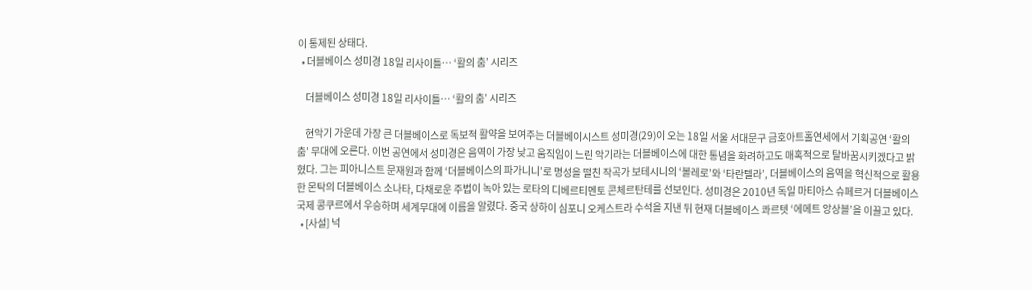이 통제된 상태다.
  • 더블베이스 성미경 18일 리사이틀… ‘활의 춤’ 시리즈

    더블베이스 성미경 18일 리사이틀… ‘활의 춤’ 시리즈

    현악기 가운데 가장 큰 더블베이스로 독보적 활약을 보여주는 더블베이시스트 성미경(29)이 오는 18일 서울 서대문구 금호아트홀연세에서 기획공연 ‘활의 춤’ 무대에 오른다. 이번 공연에서 성미경은 음역이 가장 낮고 움직임이 느린 악기라는 더블베이스에 대한 통념을 화려하고도 매혹적으로 탈바꿈시키겠다고 밝혔다. 그는 피아니스트 문재원과 함께 ‘더블베이스의 파가니니’로 명성을 떨친 작곡가 보테시니의 ‘볼레로’와 ‘타란텔라’, 더블베이스의 음역을 혁신적으로 활용한 몬탁의 더블베이스 소나타, 다채로운 주법이 녹아 있는 로타의 디베르티멘토 콘체르탄테를 선보인다. 성미경은 2010년 독일 마티아스 슈페르거 더블베이스 국제 콩쿠르에서 우승하며 세계무대에 이름을 알렸다. 중국 상하이 심포니 오케스트라 수석을 지낸 뒤 현재 더블베이스 콰르텟 ‘에메트 앙상블’을 이끌고 있다.
  • [사설] 넉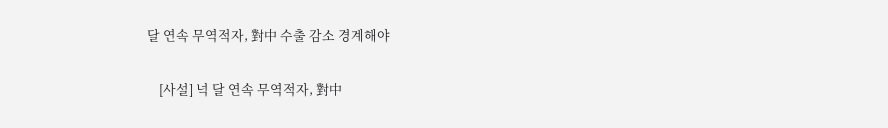달 연속 무역적자, 對中 수출 감소 경계해야

    [사설] 넉 달 연속 무역적자, 對中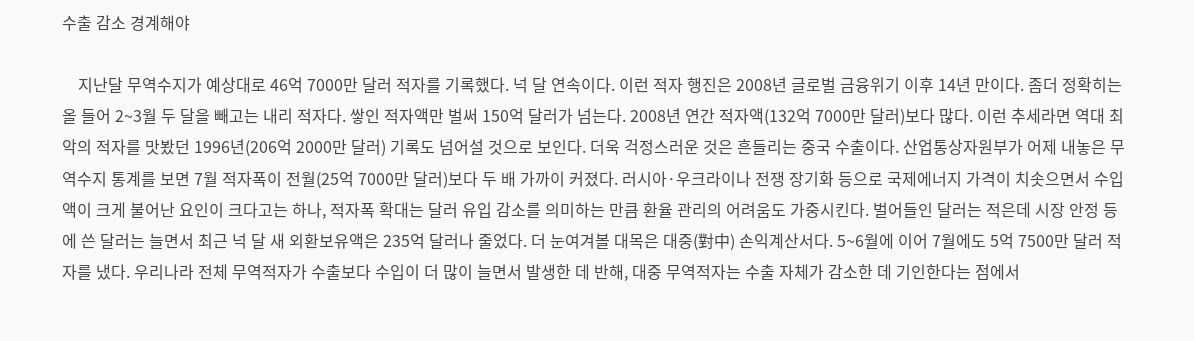수출 감소 경계해야

    지난달 무역수지가 예상대로 46억 7000만 달러 적자를 기록했다. 넉 달 연속이다. 이런 적자 행진은 2008년 글로벌 금융위기 이후 14년 만이다. 좀더 정확히는 올 들어 2~3월 두 달을 빼고는 내리 적자다. 쌓인 적자액만 벌써 150억 달러가 넘는다. 2008년 연간 적자액(132억 7000만 달러)보다 많다. 이런 추세라면 역대 최악의 적자를 맛봤던 1996년(206억 2000만 달러) 기록도 넘어설 것으로 보인다. 더욱 걱정스러운 것은 흔들리는 중국 수출이다. 산업통상자원부가 어제 내놓은 무역수지 통계를 보면 7월 적자폭이 전월(25억 7000만 달러)보다 두 배 가까이 커졌다. 러시아·우크라이나 전쟁 장기화 등으로 국제에너지 가격이 치솟으면서 수입액이 크게 불어난 요인이 크다고는 하나, 적자폭 확대는 달러 유입 감소를 의미하는 만큼 환율 관리의 어려움도 가중시킨다. 벌어들인 달러는 적은데 시장 안정 등에 쓴 달러는 늘면서 최근 넉 달 새 외환보유액은 235억 달러나 줄었다. 더 눈여겨볼 대목은 대중(對中) 손익계산서다. 5~6월에 이어 7월에도 5억 7500만 달러 적자를 냈다. 우리나라 전체 무역적자가 수출보다 수입이 더 많이 늘면서 발생한 데 반해, 대중 무역적자는 수출 자체가 감소한 데 기인한다는 점에서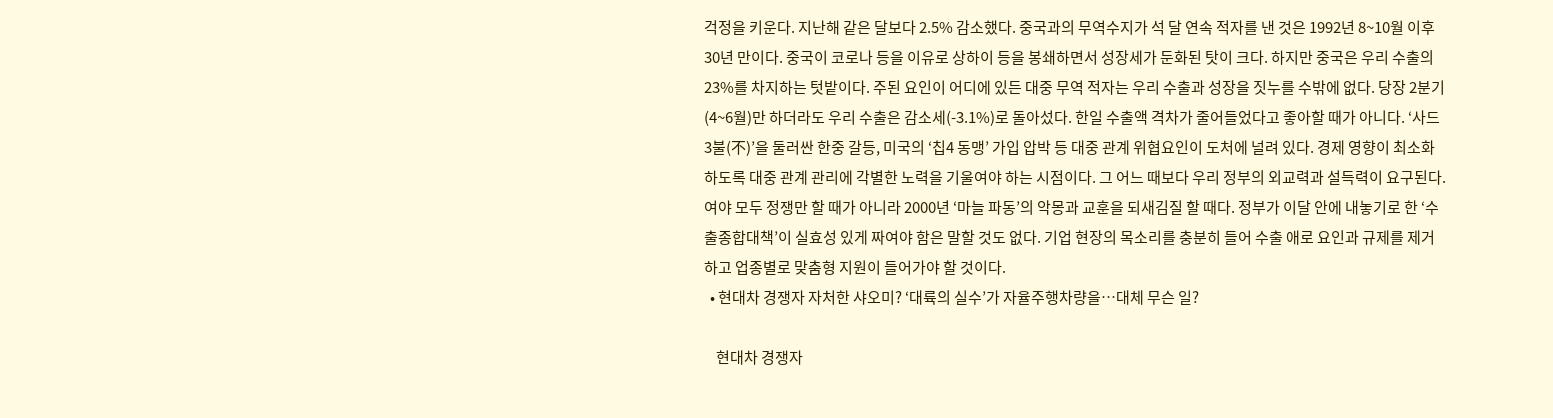걱정을 키운다. 지난해 같은 달보다 2.5% 감소했다. 중국과의 무역수지가 석 달 연속 적자를 낸 것은 1992년 8~10월 이후 30년 만이다. 중국이 코로나 등을 이유로 상하이 등을 봉쇄하면서 성장세가 둔화된 탓이 크다. 하지만 중국은 우리 수출의 23%를 차지하는 텃밭이다. 주된 요인이 어디에 있든 대중 무역 적자는 우리 수출과 성장을 짓누를 수밖에 없다. 당장 2분기(4~6월)만 하더라도 우리 수출은 감소세(-3.1%)로 돌아섰다. 한일 수출액 격차가 줄어들었다고 좋아할 때가 아니다. ‘사드 3불(不)’을 둘러싼 한중 갈등, 미국의 ‘칩4 동맹’ 가입 압박 등 대중 관계 위협요인이 도처에 널려 있다. 경제 영향이 최소화하도록 대중 관계 관리에 각별한 노력을 기울여야 하는 시점이다. 그 어느 때보다 우리 정부의 외교력과 설득력이 요구된다. 여야 모두 정쟁만 할 때가 아니라 2000년 ‘마늘 파동’의 악몽과 교훈을 되새김질 할 때다. 정부가 이달 안에 내놓기로 한 ‘수출종합대책’이 실효성 있게 짜여야 함은 말할 것도 없다. 기업 현장의 목소리를 충분히 들어 수출 애로 요인과 규제를 제거하고 업종별로 맞춤형 지원이 들어가야 할 것이다.
  • 현대차 경쟁자 자처한 샤오미? ‘대륙의 실수’가 자율주행차량을…대체 무슨 일?

    현대차 경쟁자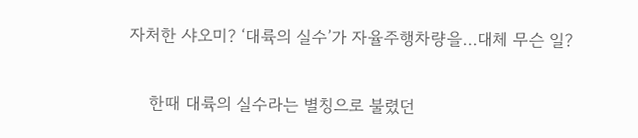자처한 샤오미? ‘대륙의 실수’가 자율주행차량을…대체 무슨 일?

    한때 대륙의 실수라는 별칭으로 불렸던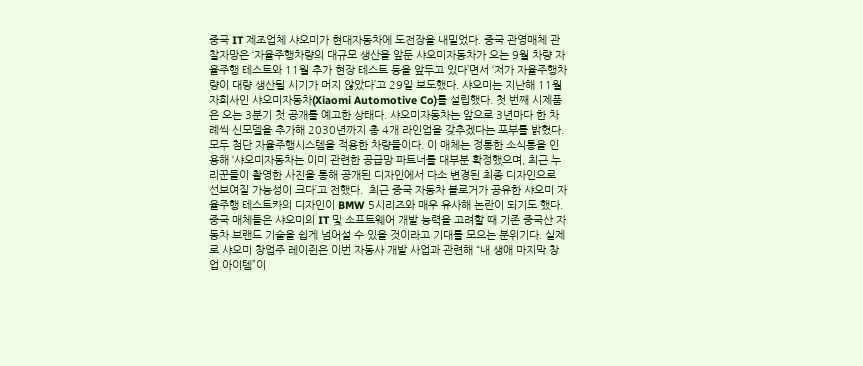중국 IT 제조업체 샤오미가 현대자동차에 도전장을 내밀었다. 중국 관영매체 관찰자망은 ‘자율주행차량의 대규모 생산을 앞둔 샤오미자동차가 오는 9월 차량 자율주행 테스트와 11월 추가 현장 테스트 등을 앞두고 있다’면서 ‘저가 자율주행차량이 대량 생산될 시기가 머지 않았다’고 29일 보도했다. 샤오미는 지난해 11월 자회사인 샤오미자동차(Xiaomi Automotive Co)를 설립했다. 첫 번째 시제품은 오는 3분기 첫 공개를 예고한 상태다. 샤오미자동차는 앞으로 3년마다 한 차례씩 신모델을 추가해 2030년까지 총 4개 라인업을 갖추겠다는 포부를 밝혔다. 모두 첨단 자율주행시스템을 적용한 차량들이다. 이 매체는 정통한 소식통을 인용해 ‘샤오미자동차는 이미 관련한 공급망 파트너를 대부분 확정했으며, 최근 누리꾼들이 촬영한 사진을 통해 공개된 디자인에서 다소 변경된 최종 디자인으로 선보여질 가능성이 크다’고 전했다.  최근 중국 자동차 블로거가 공유한 샤오미 자율주행 테스트카의 디자인이 BMW 5시리즈와 매우 유사해 논란이 되기도 했다. 중국 매체들은 샤오미의 IT 및 소프트웨어 개발 능력을 고려할 때 기존 중국산 자동차 브랜드 기술을 쉽게 넘어설 수 있을 것이라고 기대를 모으는 분위기다. 실제로 샤오미 창업주 레이쥔은 이번 자동사 개발 사업과 관련해 “내 생애 마지막 창업 아이템”이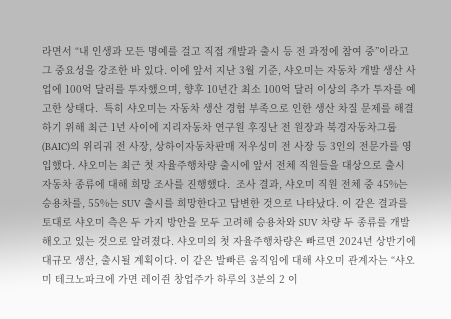라면서 “내 인생과 모든 명예를 걸고 직접 개발과 출시 등 전 과정에 참여 중”이라고 그 중요성을 강조한 바 있다. 이에 앞서 지난 3월 기준, 샤오미는 자동차 개발 생산 사업에 100억 달러를 투자했으며, 향후 10년간 최소 100억 달러 이상의 추가 투자를 예고한 상태다.  특히 샤오미는 자동차 생산 경험 부족으로 인한 생산 차질 문제를 해결하기 위해 최근 1년 사이에 지리자동차 연구원 후징난 전 원장과 북경자동차그룹(BAIC)의 위리궈 전 사장, 상하이자동차판매 저우싱미 전 사장 등 3인의 전문가를 영입했다. 샤오미는 최근 첫 자율주행차량 출시에 앞서 전체 직원들을 대상으로 출시 자동차 종류에 대해 희망 조사를 진행했다.  조사 결과, 샤오미 직원 전체 중 45%는 승용차를, 55%는 SUV 출시를 희망한다고 답변한 것으로 나타났다. 이 같은 결과를 토대로 샤오미 측은 두 가지 방안을 모두 고려해 승용차와 SUV 차량 두 종류를 개발해오고 있는 것으로 알려졌다. 샤오미의 첫 자율주행차량은 빠르면 2024년 상반기에 대규모 생산, 출시될 계획이다. 이 같은 발빠른 움직임에 대해 샤오미 관계자는 “샤오미 테크노파크에 가면 레이쥔 창업주가 하루의 3분의 2 이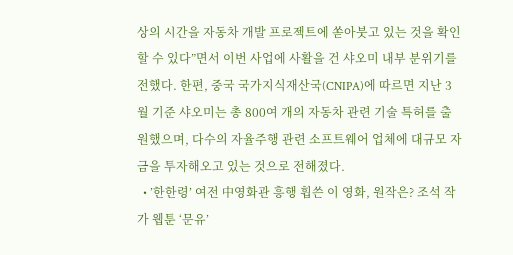상의 시간을 자동차 개발 프로젝트에 쏟아붓고 있는 것을 확인할 수 있다”면서 이번 사업에 사활을 건 샤오미 내부 분위기를 전했다. 한편, 중국 국가지식재산국(CNIPA)에 따르면 지난 3월 기준 샤오미는 총 800여 개의 자동차 관련 기술 특허를 출원했으며, 다수의 자율주행 관련 소프트웨어 업체에 대규모 자금을 투자해오고 있는 것으로 전해졌다.
  • ’한한령’ 여전 中영화관 흥행 휩쓴 이 영화, 원작은? 조석 작가 웹툰 ‘문유’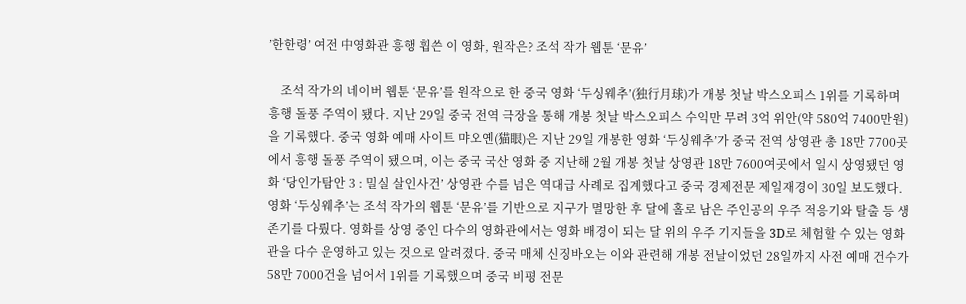’한한령’ 여전 中영화관 흥행 휩쓴 이 영화, 원작은? 조석 작가 웹툰 ‘문유’

    조석 작가의 네이버 웹툰 ‘문유’를 원작으로 한 중국 영화 ‘두싱웨추’(独行月球)가 개봉 첫날 박스오피스 1위를 기록하며 흥행 돌풍 주역이 됐다. 지난 29일 중국 전역 극장을 통해 개봉 첫날 박스오피스 수익만 무려 3억 위안(약 580억 7400만원)을 기록했다. 중국 영화 예매 사이트 먀오옌(猫眼)은 지난 29일 개봉한 영화 ‘두싱웨추’가 중국 전역 상영관 총 18만 7700곳에서 흥행 돌풍 주역이 됐으며, 이는 중국 국산 영화 중 지난해 2월 개봉 첫날 상영관 18만 7600여곳에서 일시 상영됐던 영화 ‘당인가탐안 3 : 밀실 살인사건’ 상영관 수를 넘은 역대급 사례로 집계했다고 중국 경제전문 제일재경이 30일 보도했다.  영화 ‘두싱웨추’는 조석 작가의 웹툰 ‘문유’를 기반으로 지구가 멸망한 후 달에 홀로 남은 주인공의 우주 적응기와 탈출 등 생존기를 다뤘다. 영화를 상영 중인 다수의 영화관에서는 영화 배경이 되는 달 위의 우주 기지들을 3D로 체험할 수 있는 영화관을 다수 운영하고 있는 것으로 알려졌다. 중국 매체 신징바오는 이와 관련해 개봉 전날이었던 28일까지 사전 예매 건수가 58만 7000건을 넘어서 1위를 기록했으며 중국 비평 전문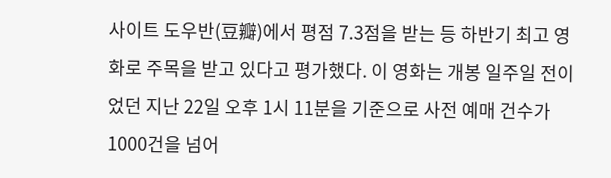사이트 도우반(豆瓣)에서 평점 7.3점을 받는 등 하반기 최고 영화로 주목을 받고 있다고 평가했다. 이 영화는 개봉 일주일 전이었던 지난 22일 오후 1시 11분을 기준으로 사전 예매 건수가 1000건을 넘어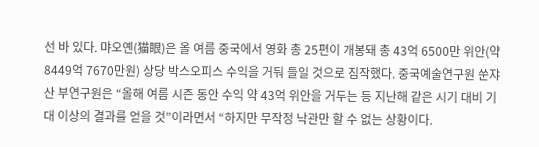선 바 있다. 먀오옌(猫眼)은 올 여름 중국에서 영화 총 25편이 개봉돼 총 43억 6500만 위안(약 8449억 7670만원) 상당 박스오피스 수익을 거둬 들일 것으로 짐작했다. 중국예술연구원 쑨쟈산 부연구원은 “올해 여름 시즌 동안 수익 약 43억 위안을 거두는 등 지난해 같은 시기 대비 기대 이상의 결과를 얻을 것”이라면서 “하지만 무작정 낙관만 할 수 없는 상황이다.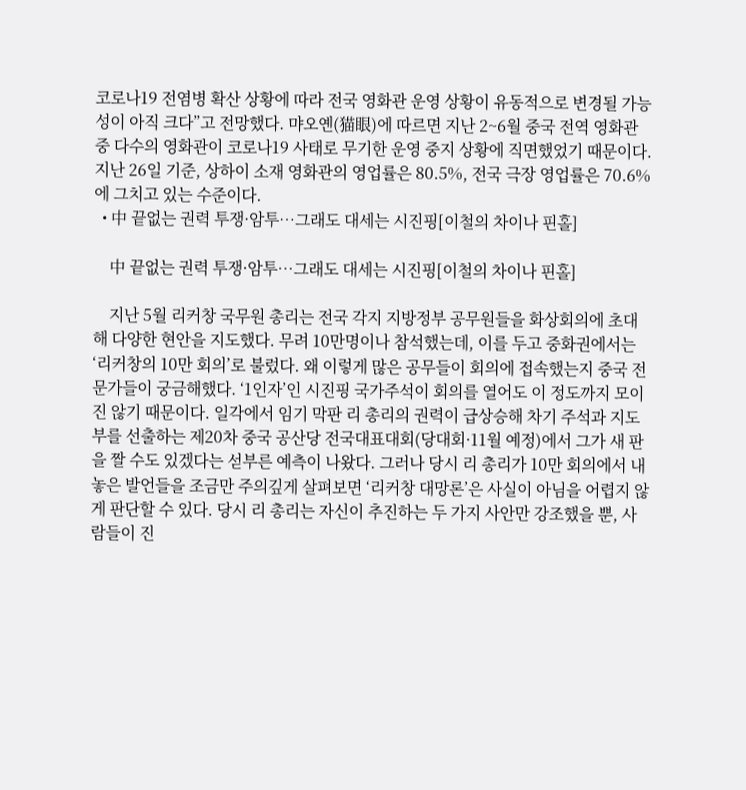코로나19 전염병 확산 상황에 따라 전국 영화관 운영 상황이 유동적으로 변경될 가능성이 아직 크다”고 전망했다. 먀오옌(猫眼)에 따르면 지난 2~6월 중국 전역 영화관 중 다수의 영화관이 코로나19 사태로 무기한 운영 중지 상황에 직면했었기 때문이다.  지난 26일 기준, 상하이 소재 영화관의 영업률은 80.5%, 전국 극장 영업률은 70.6%에 그치고 있는 수준이다.
  • 中 끝없는 권력 투쟁·암투…그래도 대세는 시진핑[이철의 차이나 핀홀]

    中 끝없는 권력 투쟁·암투…그래도 대세는 시진핑[이철의 차이나 핀홀]

    지난 5월 리커창 국무원 총리는 전국 각지 지방정부 공무원들을 화상회의에 초대해 다양한 현안을 지도했다. 무려 10만명이나 참석했는데, 이를 두고 중화권에서는 ‘리커창의 10만 회의’로 불렀다. 왜 이렇게 많은 공무들이 회의에 접속했는지 중국 전문가들이 궁금해했다. ‘1인자’인 시진핑 국가주석이 회의를 열어도 이 정도까지 모이진 않기 때문이다. 일각에서 임기 막판 리 총리의 권력이 급상승해 차기 주석과 지도부를 선출하는 제20차 중국 공산당 전국대표대회(당대회·11월 예정)에서 그가 새 판을 짤 수도 있겠다는 섣부른 예측이 나왔다. 그러나 당시 리 총리가 10만 회의에서 내놓은 발언들을 조금만 주의깊게 살펴보면 ‘리커창 대망론’은 사실이 아님을 어렵지 않게 판단할 수 있다. 당시 리 총리는 자신이 추진하는 두 가지 사안만 강조했을 뿐, 사람들이 진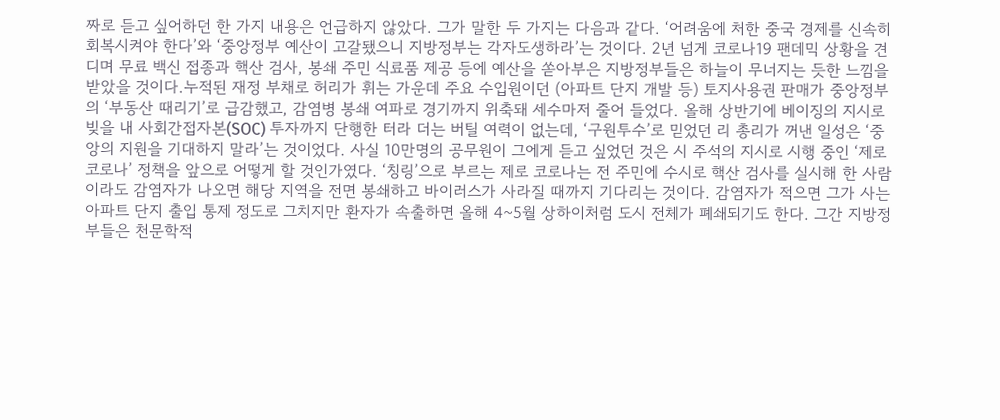짜로 듣고 싶어하던 한 가지 내용은 언급하지 않았다. 그가 말한 두 가지는 다음과 같다. ‘어려움에 처한 중국 경제를 신속히 회복시켜야 한다’와 ‘중앙정부 예산이 고갈됐으니 지방정부는 각자도생하라’는 것이다. 2년 넘게 코로나19 팬데믹 상황을 견디며 무료 백신 접종과 핵산 검사, 봉쇄 주민 식료품 제공 등에 예산을 쏟아부은 지방정부들은 하늘이 무너지는 듯한 느낌을 받았을 것이다.누적된 재정 부채로 허리가 휘는 가운데 주요 수입원이던 (아파트 단지 개발 등) 토지사용권 판매가 중앙정부의 ‘부동산 때리기’로 급감했고, 감염병 봉쇄 여파로 경기까지 위축돼 세수마저 줄어 들었다. 올해 상반기에 베이징의 지시로 빚을 내 사회간접자본(SOC) 투자까지 단행한 터라 더는 버틸 여력이 없는데, ‘구원투수’로 믿었던 리 총리가 꺼낸 일성은 ‘중앙의 지원을 기대하지 말라’는 것이었다. 사실 10만명의 공무원이 그에게 듣고 싶었던 것은 시 주석의 지시로 시행 중인 ‘제로 코로나’ 정책을 앞으로 어떻게 할 것인가였다. ‘칭링’으로 부르는 제로 코로나는 전 주민에 수시로 핵산 검사를 실시해 한 사람이라도 감염자가 나오면 해당 지역을 전면 봉쇄하고 바이러스가 사라질 때까지 기다리는 것이다. 감염자가 적으면 그가 사는 아파트 단지 출입 통제 정도로 그치지만 환자가 속출하면 올해 4~5월 상하이처럼 도시 전체가 폐쇄되기도 한다. 그간 지방정부들은 천문학적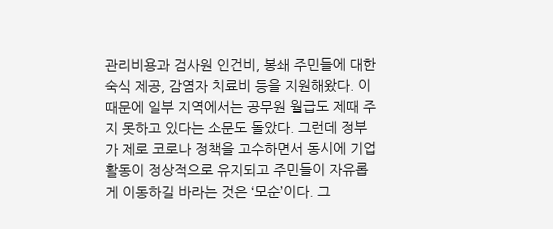관리비용과 검사원 인건비, 봉쇄 주민들에 대한 숙식 제공, 감염자 치료비 등을 지원해왔다. 이 때문에 일부 지역에서는 공무원 월급도 제때 주지 못하고 있다는 소문도 돌았다. 그런데 정부가 제로 코로나 정책을 고수하면서 동시에 기업 활동이 정상적으로 유지되고 주민들이 자유롭게 이동하길 바라는 것은 ‘모순’이다. 그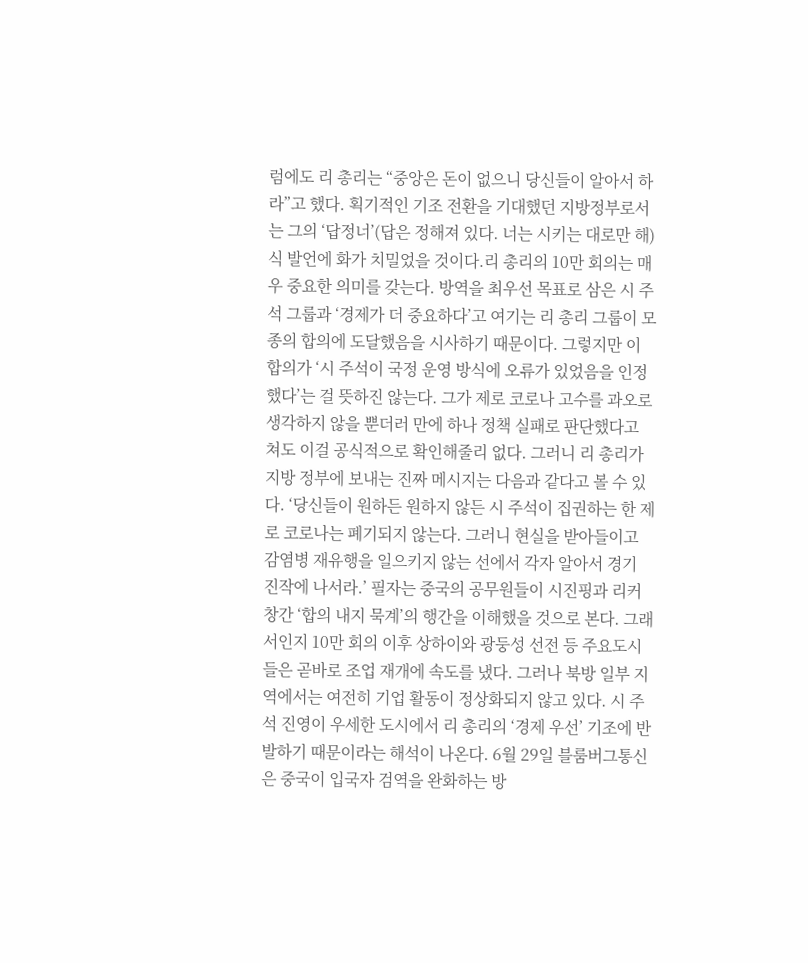럼에도 리 총리는 “중앙은 돈이 없으니 당신들이 알아서 하라”고 했다. 획기적인 기조 전환을 기대했던 지방정부로서는 그의 ‘답정너’(답은 정해져 있다. 너는 시키는 대로만 해)식 발언에 화가 치밀었을 것이다.리 총리의 10만 회의는 매우 중요한 의미를 갖는다. 방역을 최우선 목표로 삼은 시 주석 그룹과 ‘경제가 더 중요하다’고 여기는 리 총리 그룹이 모종의 합의에 도달했음을 시사하기 때문이다. 그렇지만 이 합의가 ‘시 주석이 국정 운영 방식에 오류가 있었음을 인정했다’는 걸 뜻하진 않는다. 그가 제로 코로나 고수를 과오로 생각하지 않을 뿐더러 만에 하나 정책 실패로 판단했다고 쳐도 이걸 공식적으로 확인해줄리 없다. 그러니 리 총리가 지방 정부에 보내는 진짜 메시지는 다음과 같다고 볼 수 있다. ‘당신들이 원하든 원하지 않든 시 주석이 집권하는 한 제로 코로나는 폐기되지 않는다. 그러니 현실을 받아들이고 감염병 재유행을 일으키지 않는 선에서 각자 알아서 경기 진작에 나서라.’ 필자는 중국의 공무원들이 시진핑과 리커창간 ‘합의 내지 묵계’의 행간을 이해했을 것으로 본다. 그래서인지 10만 회의 이후 상하이와 광둥성 선전 등 주요도시들은 곧바로 조업 재개에 속도를 냈다. 그러나 북방 일부 지역에서는 여전히 기업 활동이 정상화되지 않고 있다. 시 주석 진영이 우세한 도시에서 리 총리의 ‘경제 우선’ 기조에 반발하기 때문이라는 해석이 나온다. 6월 29일 블룸버그통신은 중국이 입국자 검역을 완화하는 방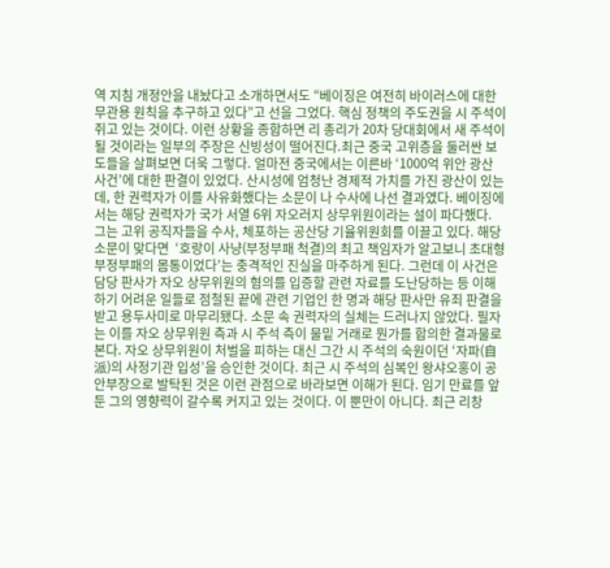역 지침 개정안을 내놨다고 소개하면서도 “베이징은 여전히 바이러스에 대한 무관용 원칙을 추구하고 있다”고 선을 그었다. 핵심 정책의 주도권을 시 주석이 쥐고 있는 것이다. 이런 상황을 종합하면 리 총리가 20차 당대회에서 새 주석이 될 것이라는 일부의 주장은 신빙성이 떨어진다.최근 중국 고위층을 둘러싼 보도들을 살펴보면 더욱 그렇다. 얼마전 중국에서는 이른바 ‘1000억 위안 광산 사건’에 대한 판결이 있었다. 산시성에 엄청난 경제적 가치를 가진 광산이 있는데, 한 권력자가 이를 사유화했다는 소문이 나 수사에 나선 결과였다. 베이징에서는 해당 권력자가 국가 서열 6위 자오러지 상무위원이라는 설이 파다했다. 그는 고위 공직자들을 수사, 체포하는 공산당 기율위원회를 이끌고 있다. 해당 소문이 맞다면  ‘호랑이 사냥(부정부패 척결)의 최고 책임자가 알고보니 초대형 부정부패의 몸통이었다’는 충격적인 진실을 마주하게 된다. 그런데 이 사건은 담당 판사가 자오 상무위원의 혐의를 입증할 관련 자료를 도난당하는 등 이해하기 어려운 일들로 점철된 끝에 관련 기업인 한 명과 해당 판사만 유죄 판결을 받고 용두사미로 마무리됐다. 소문 속 권력자의 실체는 드러나지 않았다. 필자는 이를 자오 상무위원 측과 시 주석 측이 물밑 거래로 뭔가를 합의한 결과물로 본다. 자오 상무위원이 처벌을 피하는 대신 그간 시 주석의 숙원이던 ‘자파(自派)의 사정기관 입성’을 승인한 것이다. 최근 시 주석의 심복인 왕샤오홍이 공안부장으로 발탁된 것은 이런 관점으로 바라보면 이해가 된다. 임기 만료를 앞둔 그의 영향력이 갈수록 커지고 있는 것이다. 이 뿐만이 아니다. 최근 리창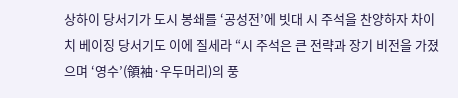상하이 당서기가 도시 봉쇄를 ‘공성전’에 빗대 시 주석을 찬양하자 차이치 베이징 당서기도 이에 질세라 “시 주석은 큰 전략과 장기 비전을 가졌으며 ‘영수’(領袖·우두머리)의 풍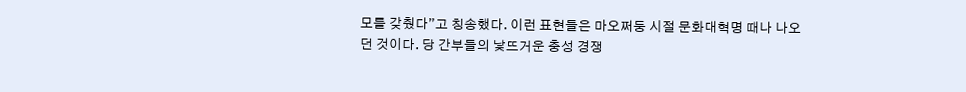모를 갖췄다”고 칭송했다. 이런 표현들은 마오쩌둥 시절 문화대혁명 때나 나오던 것이다. 당 간부들의 낯뜨거운 충성 경쟁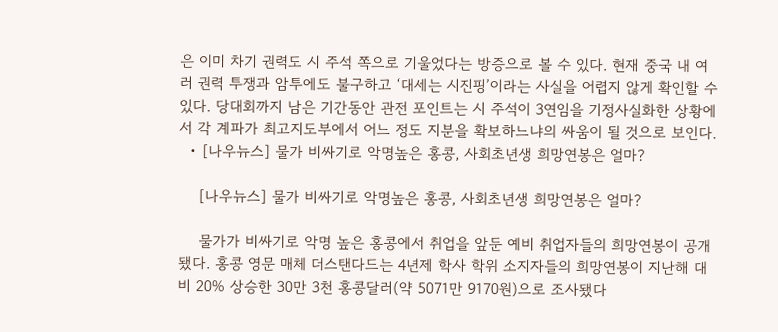은 이미 차기 권력도 시 주석 쪽으로 기울었다는 방증으로 볼 수 있다. 현재 중국 내 여러 권력 투쟁과 암투에도 불구하고 ‘대세는 시진핑’이라는 사실을 어렵지 않게 확인할 수 있다. 당대회까지 남은 기간동안 관전 포인트는 시 주석이 3연임을 기정사실화한 상황에서 각 계파가 최고지도부에서 어느 정도 지분을 확보하느냐의 싸움이 될 것으로 보인다.
  • [나우뉴스] 물가 비싸기로 악명높은 홍콩, 사회초년생 희망연봉은 얼마?

    [나우뉴스] 물가 비싸기로 악명높은 홍콩, 사회초년생 희망연봉은 얼마?

    물가가 비싸기로 악명 높은 홍콩에서 취업을 앞둔 예비 취업자들의 희망연봉이 공개됐다. 홍콩 영문 매체 더스탠다드는 4년제 학사 학위 소지자들의 희망연봉이 지난해 대비 20% 상승한 30만 3천 홍콩달러(약 5071만 9170원)으로 조사됐다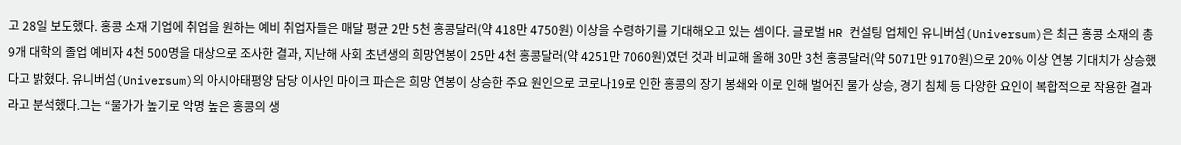고 28일 보도했다. 홍콩 소재 기업에 취업을 원하는 예비 취업자들은 매달 평균 2만 5천 홍콩달러(약 418만 4750원) 이상을 수령하기를 기대해오고 있는 셈이다. 글로벌 HR 컨설팅 업체인 유니버섬(Universum)은 최근 홍콩 소재의 총 9개 대학의 졸업 예비자 4천 500명을 대상으로 조사한 결과, 지난해 사회 초년생의 희망연봉이 25만 4천 홍콩달러(약 4251만 7060원)였던 것과 비교해 올해 30만 3천 홍콩달러(약 5071만 9170원)으로 20% 이상 연봉 기대치가 상승했다고 밝혔다. 유니버섬(Universum)의 아시아태평양 담당 이사인 마이크 파슨은 희망 연봉이 상승한 주요 원인으로 코로나19로 인한 홍콩의 장기 봉쇄와 이로 인해 벌어진 물가 상승, 경기 침체 등 다양한 요인이 복합적으로 작용한 결과라고 분석했다.그는 “물가가 높기로 악명 높은 홍콩의 생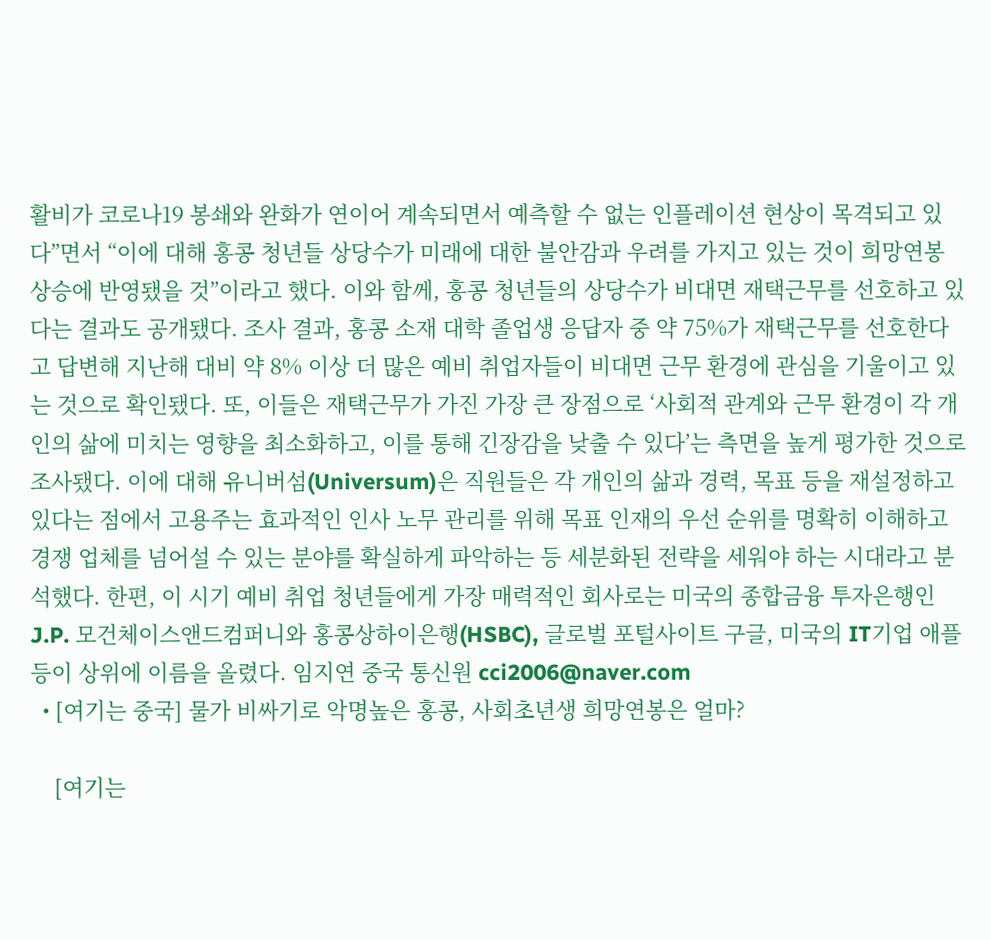활비가 코로나19 봉쇄와 완화가 연이어 계속되면서 예측할 수 없는 인플레이션 현상이 목격되고 있다”면서 “이에 대해 홍콩 청년들 상당수가 미래에 대한 불안감과 우려를 가지고 있는 것이 희망연봉 상승에 반영됐을 것”이라고 했다. 이와 함께, 홍콩 청년들의 상당수가 비대면 재택근무를 선호하고 있다는 결과도 공개됐다. 조사 결과, 홍콩 소재 대학 졸업생 응답자 중 약 75%가 재택근무를 선호한다고 답변해 지난해 대비 약 8% 이상 더 많은 예비 취업자들이 비대면 근무 환경에 관심을 기울이고 있는 것으로 확인됐다. 또, 이들은 재택근무가 가진 가장 큰 장점으로 ‘사회적 관계와 근무 환경이 각 개인의 삶에 미치는 영향을 최소화하고, 이를 통해 긴장감을 낮출 수 있다’는 측면을 높게 평가한 것으로 조사됐다. 이에 대해 유니버섬(Universum)은 직원들은 각 개인의 삶과 경력, 목표 등을 재설정하고 있다는 점에서 고용주는 효과적인 인사 노무 관리를 위해 목표 인재의 우선 순위를 명확히 이해하고 경쟁 업체를 넘어설 수 있는 분야를 확실하게 파악하는 등 세분화된 전략을 세워야 하는 시대라고 분석했다. 한편, 이 시기 예비 취업 청년들에게 가장 매력적인 회사로는 미국의 종합금융 투자은행인 J.P. 모건체이스앤드컴퍼니와 홍콩상하이은행(HSBC), 글로벌 포털사이트 구글, 미국의 IT기업 애플 등이 상위에 이름을 올렸다. 임지연 중국 통신원 cci2006@naver.com
  • [여기는 중국] 물가 비싸기로 악명높은 홍콩, 사회초년생 희망연봉은 얼마?

    [여기는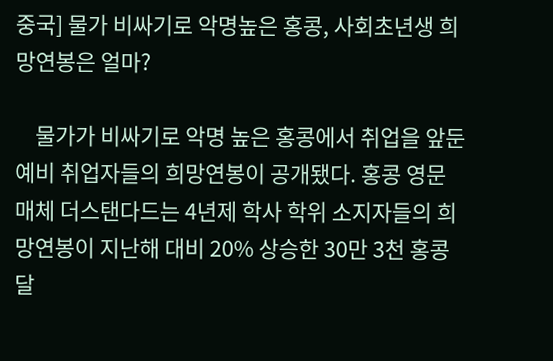중국] 물가 비싸기로 악명높은 홍콩, 사회초년생 희망연봉은 얼마?

    물가가 비싸기로 악명 높은 홍콩에서 취업을 앞둔 예비 취업자들의 희망연봉이 공개됐다. 홍콩 영문 매체 더스탠다드는 4년제 학사 학위 소지자들의 희망연봉이 지난해 대비 20% 상승한 30만 3천 홍콩달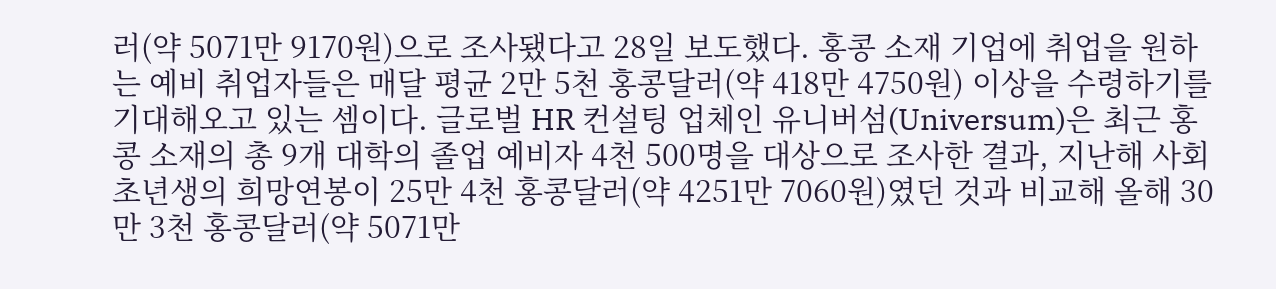러(약 5071만 9170원)으로 조사됐다고 28일 보도했다. 홍콩 소재 기업에 취업을 원하는 예비 취업자들은 매달 평균 2만 5천 홍콩달러(약 418만 4750원) 이상을 수령하기를 기대해오고 있는 셈이다. 글로벌 HR 컨설팅 업체인 유니버섬(Universum)은 최근 홍콩 소재의 총 9개 대학의 졸업 예비자 4천 500명을 대상으로 조사한 결과, 지난해 사회 초년생의 희망연봉이 25만 4천 홍콩달러(약 4251만 7060원)였던 것과 비교해 올해 30만 3천 홍콩달러(약 5071만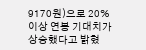9170원)으로 20% 이상 연봉 기대치가 상승했다고 밝혔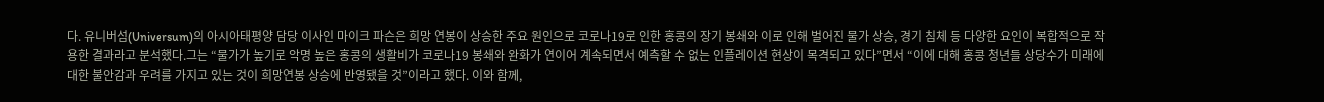다. 유니버섬(Universum)의 아시아태평양 담당 이사인 마이크 파슨은 희망 연봉이 상승한 주요 원인으로 코로나19로 인한 홍콩의 장기 봉쇄와 이로 인해 벌어진 물가 상승, 경기 침체 등 다양한 요인이 복합적으로 작용한 결과라고 분석했다.그는 “물가가 높기로 악명 높은 홍콩의 생활비가 코로나19 봉쇄와 완화가 연이어 계속되면서 예측할 수 없는 인플레이션 현상이 목격되고 있다”면서 “이에 대해 홍콩 청년들 상당수가 미래에 대한 불안감과 우려를 가지고 있는 것이 희망연봉 상승에 반영됐을 것”이라고 했다. 이와 함께,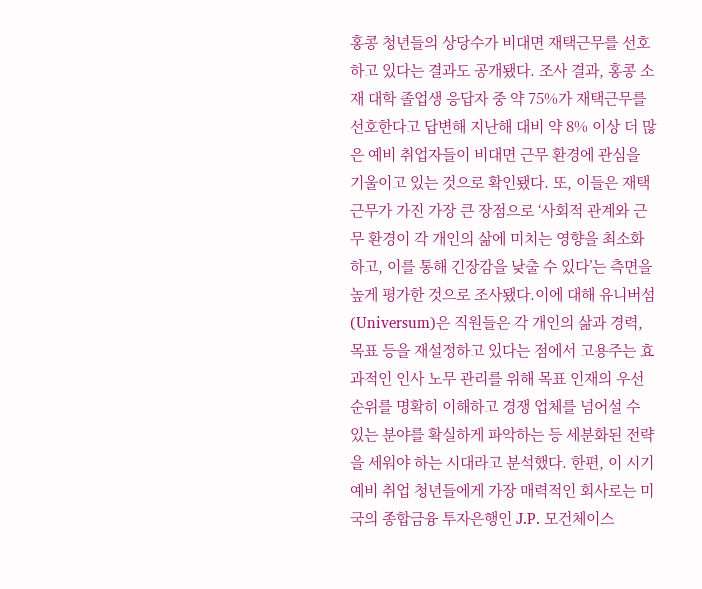홍콩 청년들의 상당수가 비대면 재택근무를 선호하고 있다는 결과도 공개됐다. 조사 결과, 홍콩 소재 대학 졸업생 응답자 중 약 75%가 재택근무를 선호한다고 답변해 지난해 대비 약 8% 이상 더 많은 예비 취업자들이 비대면 근무 환경에 관심을 기울이고 있는 것으로 확인됐다. 또, 이들은 재택근무가 가진 가장 큰 장점으로 ‘사회적 관계와 근무 환경이 각 개인의 삶에 미치는 영향을 최소화하고, 이를 통해 긴장감을 낮출 수 있다’는 측면을 높게 평가한 것으로 조사됐다.이에 대해 유니버섬(Universum)은 직원들은 각 개인의 삶과 경력, 목표 등을 재설정하고 있다는 점에서 고용주는 효과적인 인사 노무 관리를 위해 목표 인재의 우선 순위를 명확히 이해하고 경쟁 업체를 넘어설 수 있는 분야를 확실하게 파악하는 등 세분화된 전략을 세워야 하는 시대라고 분석했다. 한편, 이 시기 예비 취업 청년들에게 가장 매력적인 회사로는 미국의 종합금융 투자은행인 J.P. 모건체이스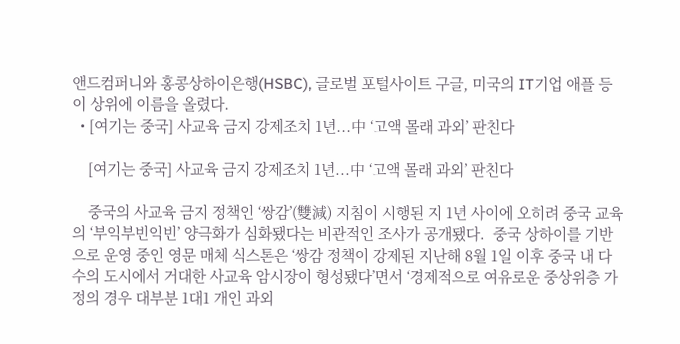앤드컴퍼니와 홍콩상하이은행(HSBC), 글로벌 포털사이트 구글, 미국의 IT기업 애플 등이 상위에 이름을 올렸다.
  • [여기는 중국] 사교육 금지 강제조치 1년...中 ‘고액 몰래 과외’ 판친다

    [여기는 중국] 사교육 금지 강제조치 1년...中 ‘고액 몰래 과외’ 판친다

    중국의 사교육 금지 정책인 ‘쌍감’(雙減) 지침이 시행된 지 1년 사이에 오히려 중국 교육의 ‘부익부빈익빈’ 양극화가 심화됐다는 비관적인 조사가 공개됐다.  중국 상하이를 기반으로 운영 중인 영문 매체 식스톤은 ‘쌍감 정책이 강제된 지난해 8월 1일 이후 중국 내 다수의 도시에서 거대한 사교육 암시장이 형성됐다’면서 ‘경제적으로 여유로운 중상위층 가정의 경우 대부분 1대1 개인 과외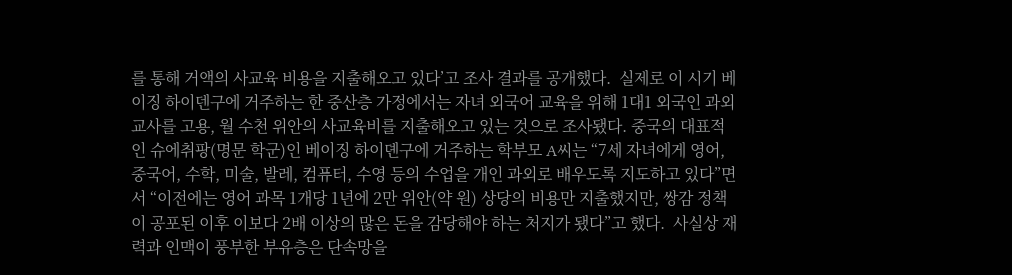를 통해 거액의 사교육 비용을 지출해오고 있다’고 조사 결과를 공개했다.  실제로 이 시기 베이징 하이덴구에 거주하는 한 중산층 가정에서는 자녀 외국어 교육을 위해 1대1 외국인 과외 교사를 고용, 월 수천 위안의 사교육비를 지출해오고 있는 것으로 조사됐다. 중국의 대표적인 슈에취팡(명문 학군)인 베이징 하이뎬구에 거주하는 학부모 A씨는 “7세 자녀에게 영어, 중국어, 수학, 미술, 발레, 컴퓨터, 수영 등의 수업을 개인 과외로 배우도록 지도하고 있다”면서 “이전에는 영어 과목 1개당 1년에 2만 위안(약 원) 상당의 비용만 지출했지만, 쌍감 정책이 공포된 이후 이보다 2배 이상의 많은 돈을 감당해야 하는 처지가 됐다”고 했다.  사실상 재력과 인맥이 풍부한 부유층은 단속망을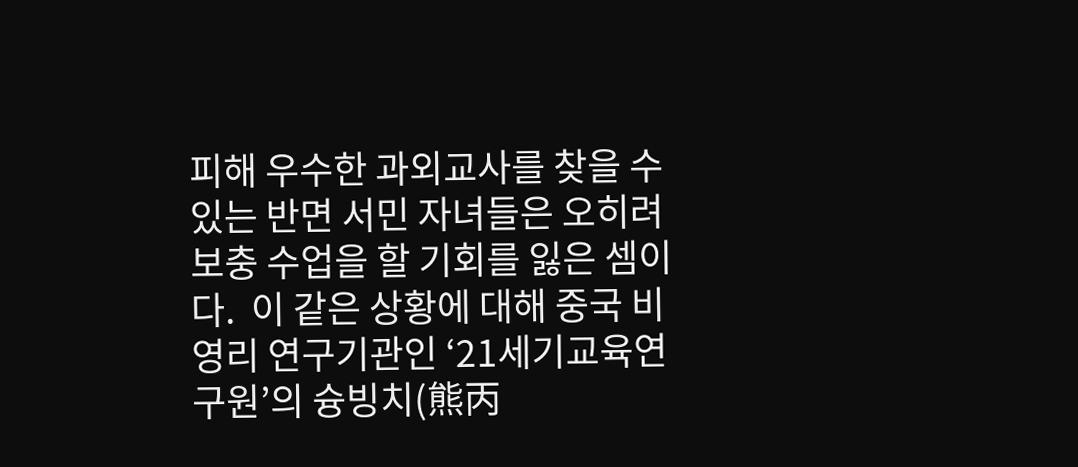피해 우수한 과외교사를 찾을 수 있는 반면 서민 자녀들은 오히려 보충 수업을 할 기회를 잃은 셈이다.  이 같은 상황에 대해 중국 비영리 연구기관인 ‘21세기교육연구원’의 슝빙치(熊丙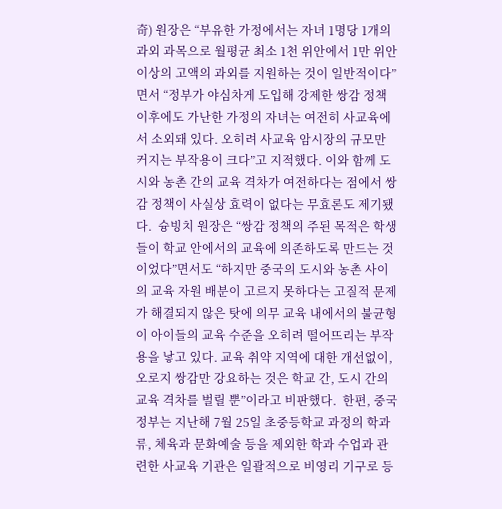奇) 원장은 “부유한 가정에서는 자녀 1명당 1개의 과외 과목으로 월평균 최소 1천 위안에서 1만 위안 이상의 고액의 과외를 지원하는 것이 일반적이다”면서 “정부가 야심차게 도입해 강제한 쌍감 정책 이후에도 가난한 가정의 자녀는 여전히 사교육에서 소외돼 있다. 오히려 사교육 암시장의 규모만 커지는 부작용이 크다”고 지적했다. 이와 함께 도시와 농촌 간의 교육 격차가 여전하다는 점에서 쌍감 정책이 사실상 효력이 없다는 무효론도 제기됐다.  슝빙치 원장은 “쌍감 정책의 주된 목적은 학생들이 학교 안에서의 교육에 의존하도록 만드는 것이었다”면서도 “하지만 중국의 도시와 농촌 사이의 교육 자원 배분이 고르지 못하다는 고질적 문제가 해결되지 않은 탓에 의무 교육 내에서의 불균형이 아이들의 교육 수준을 오히려 떨어뜨리는 부작용을 낳고 있다. 교육 취약 지역에 대한 개선없이, 오로지 쌍감만 강요하는 것은 학교 간, 도시 간의 교육 격차를 벌릴 뿐”이라고 비판했다.  한편, 중국 정부는 지난해 7월 25일 초중등학교 과정의 학과류, 체육과 문화예술 등을 제외한 학과 수업과 관련한 사교육 기관은 일괄적으로 비영리 기구로 등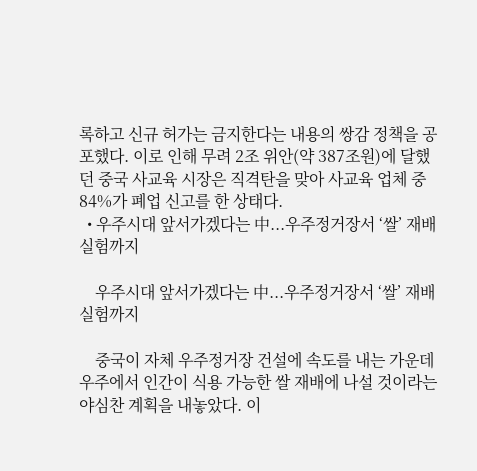록하고 신규 허가는 금지한다는 내용의 쌍감 정책을 공포했다. 이로 인해 무려 2조 위안(약 387조원)에 달했던 중국 사교육 시장은 직격탄을 맞아 사교육 업체 중 84%가 폐업 신고를 한 상태다.
  • 우주시대 앞서가겠다는 中...우주정거장서 ‘쌀’ 재배 실험까지

    우주시대 앞서가겠다는 中...우주정거장서 ‘쌀’ 재배 실험까지

    중국이 자체 우주정거장 건설에 속도를 내는 가운데 우주에서 인간이 식용 가능한 쌀 재배에 나설 것이라는 야심찬 계획을 내놓았다. 이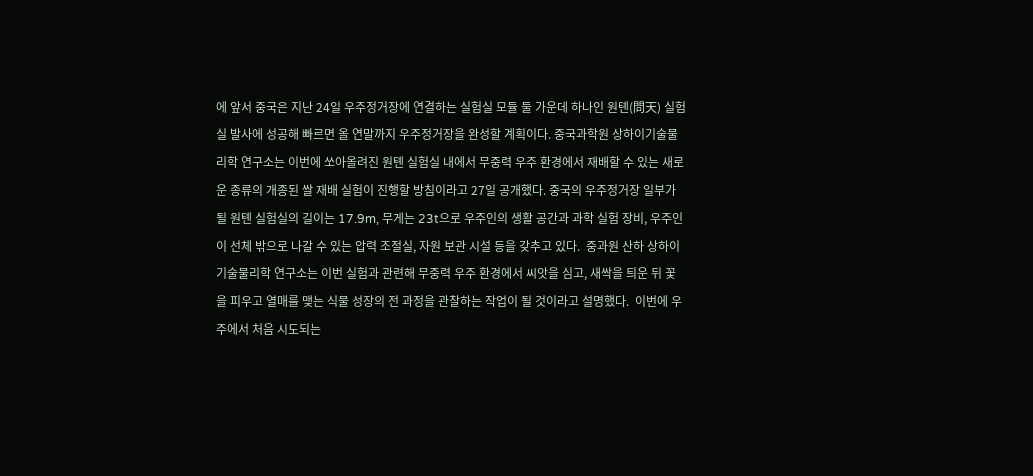에 앞서 중국은 지난 24일 우주정거장에 연결하는 실험실 모듈 둘 가운데 하나인 원톈(問天) 실험실 발사에 성공해 빠르면 올 연말까지 우주정거장을 완성할 계획이다. 중국과학원 상하이기술물리학 연구소는 이번에 쏘아올려진 원톈 실험실 내에서 무중력 우주 환경에서 재배할 수 있는 새로운 종류의 개종된 쌀 재배 실험이 진행할 방침이라고 27일 공개했다. 중국의 우주정거장 일부가 될 원톈 실험실의 길이는 17.9m, 무게는 23t으로 우주인의 생활 공간과 과학 실험 장비, 우주인이 선체 밖으로 나갈 수 있는 압력 조절실, 자원 보관 시설 등을 갖추고 있다.  중과원 산하 상하이기술물리학 연구소는 이번 실험과 관련해 무중력 우주 환경에서 씨앗을 심고, 새싹을 틔운 뒤 꽃을 피우고 열매를 맺는 식물 성장의 전 과정을 관찰하는 작업이 될 것이라고 설명했다.  이번에 우주에서 처음 시도되는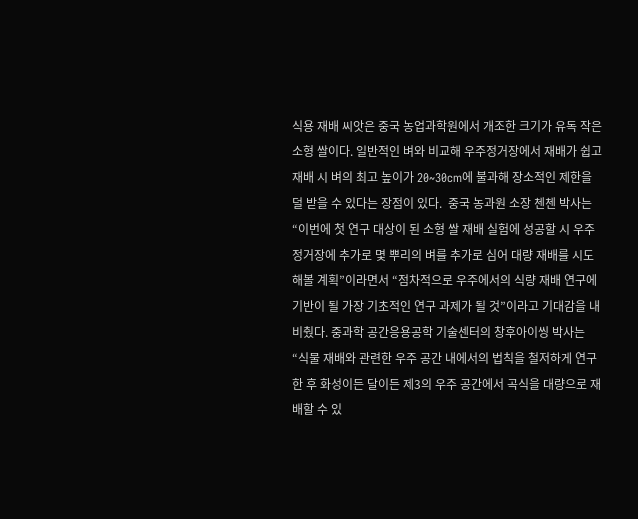식용 재배 씨앗은 중국 농업과학원에서 개조한 크기가 유독 작은 소형 쌀이다. 일반적인 벼와 비교해 우주정거장에서 재배가 쉽고 재배 시 벼의 최고 높이가 20~30cm에 불과해 장소적인 제한을 덜 받을 수 있다는 장점이 있다.  중국 농과원 소장 첸첸 박사는 “이번에 첫 연구 대상이 된 소형 쌀 재배 실험에 성공할 시 우주 정거장에 추가로 몇 뿌리의 벼를 추가로 심어 대량 재배를 시도해볼 계획”이라면서 “점차적으로 우주에서의 식량 재배 연구에 기반이 될 가장 기초적인 연구 과제가 될 것”이라고 기대감을 내비췄다. 중과학 공간응용공학 기술센터의 창후아이씽 박사는 “식물 재배와 관련한 우주 공간 내에서의 법칙을 철저하게 연구한 후 화성이든 달이든 제3의 우주 공간에서 곡식을 대량으로 재배할 수 있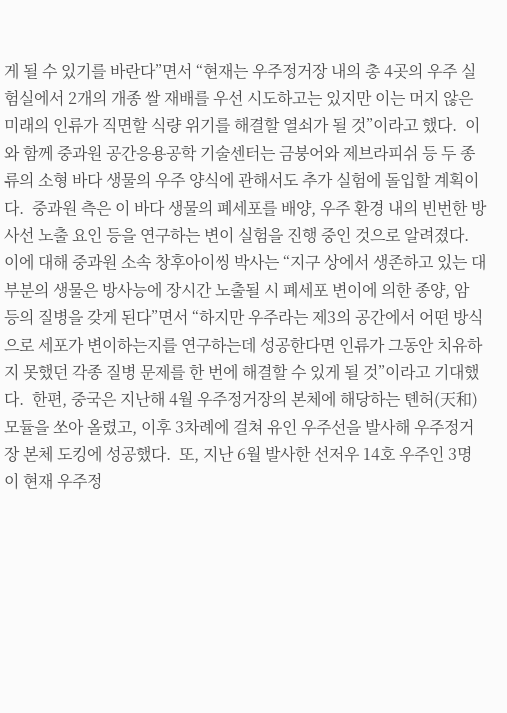게 될 수 있기를 바란다”면서 “현재는 우주정거장 내의 총 4곳의 우주 실험실에서 2개의 개종 쌀 재배를 우선 시도하고는 있지만 이는 머지 않은 미래의 인류가 직면할 식량 위기를 해결할 열쇠가 될 것”이라고 했다.  이와 함께 중과원 공간응용공학 기술센터는 금붕어와 제브라피쉬 등 두 종류의 소형 바다 생물의 우주 양식에 관해서도 추가 실험에 돌입할 계획이다.  중과원 측은 이 바다 생물의 폐세포를 배양, 우주 환경 내의 빈번한 방사선 노출 요인 등을 연구하는 변이 실험을 진행 중인 것으로 알려졌다. 이에 대해 중과원 소속 창후아이씽 박사는 “지구 상에서 생존하고 있는 대부분의 생물은 방사능에 장시간 노출될 시 폐세포 변이에 의한 종양, 암 등의 질병을 갖게 된다”면서 “하지만 우주라는 제3의 공간에서 어떤 방식으로 세포가 변이하는지를 연구하는데 성공한다면 인류가 그동안 치유하지 못했던 각종 질병 문제를 한 번에 해결할 수 있게 될 것”이라고 기대했다.  한편, 중국은 지난해 4월 우주정거장의 본체에 해당하는 톈허(天和) 모듈을 쏘아 올렸고, 이후 3차례에 걸쳐 유인 우주선을 발사해 우주정거장 본체 도킹에 성공했다.  또, 지난 6월 발사한 선저우 14호 우주인 3명이 현재 우주정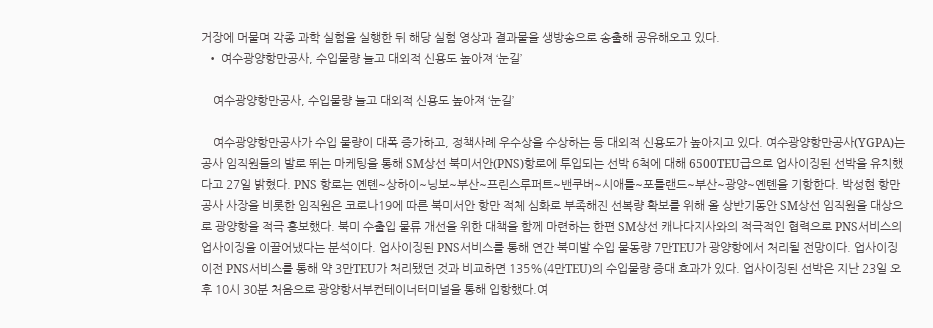거장에 머물며 각종 과학 실험을 실행한 뒤 해당 실험 영상과 결과물을 생방송으로 송출해 공유해오고 있다.
  • 여수광양항만공사, 수입물량 늘고 대외적 신용도 높아져 ‘눈길’

    여수광양항만공사, 수입물량 늘고 대외적 신용도 높아져 ‘눈길’

    여수광양항만공사가 수입 물량이 대폭 증가하고, 정책사례 우수상을 수상하는 등 대외적 신용도가 높아지고 있다. 여수광양항만공사(YGPA)는 공사 임직원들의 발로 뛰는 마케팅을 통해 SM상선 북미서안(PNS)항로에 투입되는 선박 6척에 대해 6500TEU급으로 업사이징된 선박을 유치했다고 27일 밝혔다. PNS 항로는 옌톈~상하이~닝보~부산~프린스루퍼트~밴쿠버~시애틀~포틀랜드~부산~광양~옌톈을 기항한다. 박성현 항만공사 사장을 비롯한 임직원은 코로나19에 따른 북미서안 항만 적체 심화로 부족해진 선복량 확보를 위해 올 상반기동안 SM상선 임직원을 대상으로 광양항을 적극 홍보했다. 북미 수출입 물류 개선을 위한 대책을 함께 마련하는 한편 SM상선 캐나다지사와의 적극적인 협력으로 PNS서비스의 업사이징을 이끌어냈다는 분석이다. 업사이징된 PNS서비스를 통해 연간 북미발 수입 물동량 7만TEU가 광양항에서 처리될 전망이다. 업사이징 이전 PNS서비스를 통해 약 3만TEU가 처리됐던 것과 비교하면 135%(4만TEU)의 수입물량 증대 효과가 있다. 업사이징된 선박은 지난 23일 오후 10시 30분 처음으로 광양항서부컨테이너터미널을 통해 입항했다.여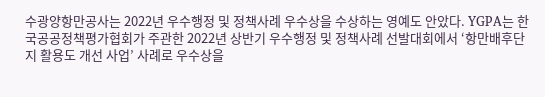수광양항만공사는 2022년 우수행정 및 정책사례 우수상을 수상하는 영예도 안았다. YGPA는 한국공공정책평가협회가 주관한 2022년 상반기 우수행정 및 정책사례 선발대회에서 ‘항만배후단지 활용도 개선 사업’ 사례로 우수상을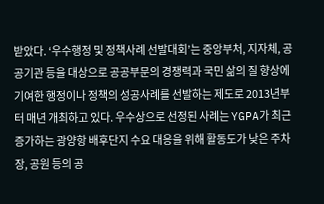받았다. ‘우수행정 및 정책사례 선발대회’는 중앙부처, 지자체, 공공기관 등을 대상으로 공공부문의 경쟁력과 국민 삶의 질 향상에 기여한 행정이나 정책의 성공사례를 선발하는 제도로 2013년부터 매년 개최하고 있다. 우수상으로 선정된 사례는 YGPA가 최근 증가하는 광양항 배후단지 수요 대응을 위해 활동도가 낮은 주차장, 공원 등의 공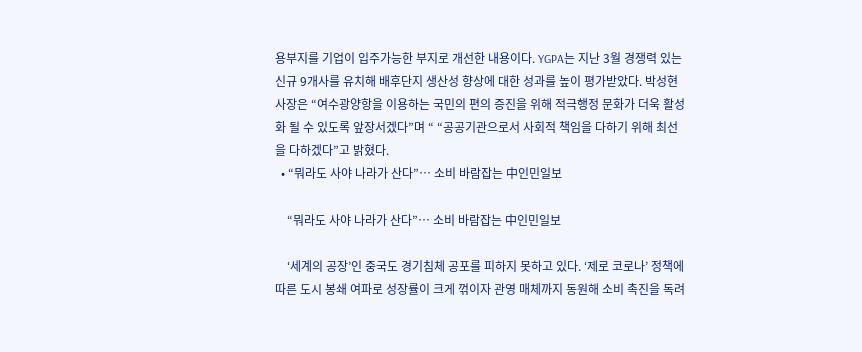용부지를 기업이 입주가능한 부지로 개선한 내용이다. YGPA는 지난 3월 경쟁력 있는 신규 9개사를 유치해 배후단지 생산성 향상에 대한 성과를 높이 평가받았다. 박성현 사장은 “여수광양항을 이용하는 국민의 편의 증진을 위해 적극행정 문화가 더욱 활성화 될 수 있도록 앞장서겠다”며 “ “공공기관으로서 사회적 책임을 다하기 위해 최선을 다하겠다”고 밝혔다.
  • “뭐라도 사야 나라가 산다”… 소비 바람잡는 中인민일보

    “뭐라도 사야 나라가 산다”… 소비 바람잡는 中인민일보

    ‘세계의 공장’인 중국도 경기침체 공포를 피하지 못하고 있다. ‘제로 코로나’ 정책에 따른 도시 봉쇄 여파로 성장률이 크게 꺾이자 관영 매체까지 동원해 소비 촉진을 독려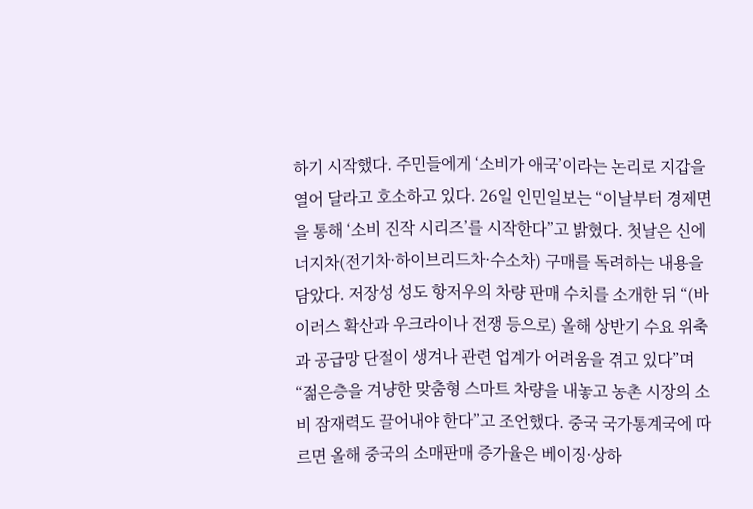하기 시작했다. 주민들에게 ‘소비가 애국’이라는 논리로 지갑을 열어 달라고 호소하고 있다. 26일 인민일보는 “이날부터 경제면을 통해 ‘소비 진작 시리즈’를 시작한다”고 밝혔다. 첫날은 신에너지차(전기차·하이브리드차·수소차) 구매를 독려하는 내용을 담았다. 저장성 성도 항저우의 차량 판매 수치를 소개한 뒤 “(바이러스 확산과 우크라이나 전쟁 등으로) 올해 상반기 수요 위축과 공급망 단절이 생겨나 관련 업계가 어려움을 겪고 있다”며 “젊은층을 겨냥한 맞춤형 스마트 차량을 내놓고 농촌 시장의 소비 잠재력도 끌어내야 한다”고 조언했다. 중국 국가통계국에 따르면 올해 중국의 소매판매 증가율은 베이징·상하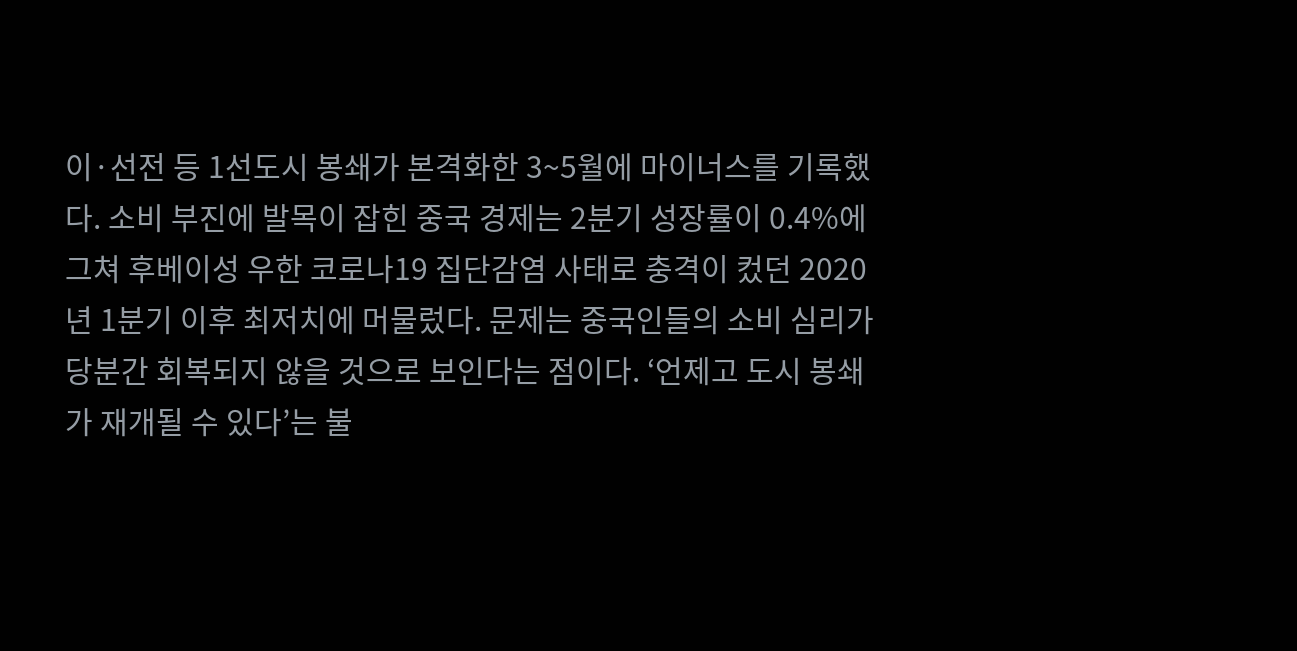이·선전 등 1선도시 봉쇄가 본격화한 3~5월에 마이너스를 기록했다. 소비 부진에 발목이 잡힌 중국 경제는 2분기 성장률이 0.4%에 그쳐 후베이성 우한 코로나19 집단감염 사태로 충격이 컸던 2020년 1분기 이후 최저치에 머물렀다. 문제는 중국인들의 소비 심리가 당분간 회복되지 않을 것으로 보인다는 점이다. ‘언제고 도시 봉쇄가 재개될 수 있다’는 불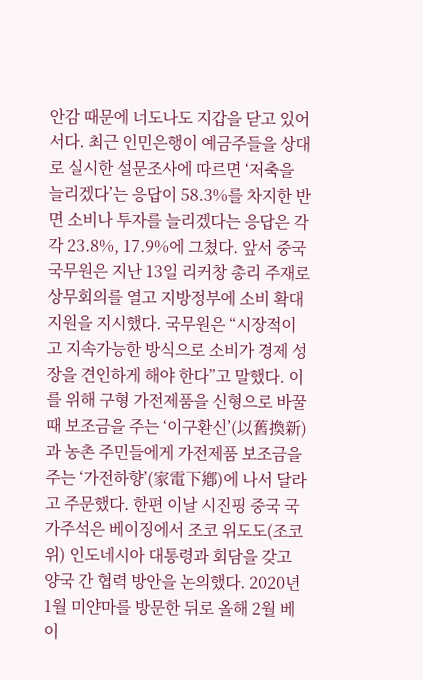안감 때문에 너도나도 지갑을 닫고 있어서다. 최근 인민은행이 예금주들을 상대로 실시한 설문조사에 따르면 ‘저축을 늘리겠다’는 응답이 58.3%를 차지한 반면 소비나 투자를 늘리겠다는 응답은 각각 23.8%, 17.9%에 그쳤다. 앞서 중국 국무원은 지난 13일 리커창 총리 주재로 상무회의를 열고 지방정부에 소비 확대 지원을 지시했다. 국무원은 “시장적이고 지속가능한 방식으로 소비가 경제 성장을 견인하게 해야 한다”고 말했다. 이를 위해 구형 가전제품을 신형으로 바꿀 때 보조금을 주는 ‘이구환신’(以舊換新)과 농촌 주민들에게 가전제품 보조금을 주는 ‘가전하향’(家電下鄕)에 나서 달라고 주문했다. 한편 이날 시진핑 중국 국가주석은 베이징에서 조코 위도도(조코위) 인도네시아 대통령과 회담을 갖고 양국 간 협력 방안을 논의했다. 2020년 1월 미얀마를 방문한 뒤로 올해 2월 베이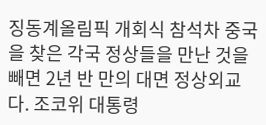징동계올림픽 개회식 참석차 중국을 찾은 각국 정상들을 만난 것을 빼면 2년 반 만의 대면 정상외교다. 조코위 대통령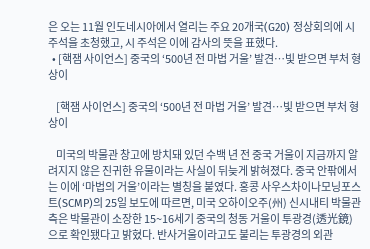은 오는 11월 인도네시아에서 열리는 주요 20개국(G20) 정상회의에 시 주석을 초청했고, 시 주석은 이에 감사의 뜻을 표했다.
  • [핵잼 사이언스] 중국의 ‘500년 전 마법 거울’ 발견…빛 받으면 부처 형상이

    [핵잼 사이언스] 중국의 ‘500년 전 마법 거울’ 발견…빛 받으면 부처 형상이

    미국의 박물관 창고에 방치돼 있던 수백 년 전 중국 거울이 지금까지 알려지지 않은 진귀한 유물이라는 사실이 뒤늦게 밝혀졌다. 중국 안팎에서는 이에 ‘마법의 거울’이라는 별칭을 붙였다. 홍콩 사우스차이나모닝포스트(SCMP)의 25일 보도에 따르면, 미국 오하이오주(州) 신시내티 박물관 측은 박물관이 소장한 15~16세기 중국의 청동 거울이 투광경(透光鏡)으로 확인됐다고 밝혔다. 반사거울이라고도 불리는 투광경의 외관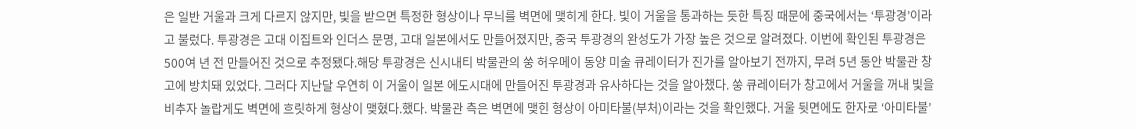은 일반 거울과 크게 다르지 않지만, 빛을 받으면 특정한 형상이나 무늬를 벽면에 맺히게 한다. 빛이 거울을 통과하는 듯한 특징 때문에 중국에서는 ‘투광경’이라고 불렀다. 투광경은 고대 이집트와 인더스 문명, 고대 일본에서도 만들어졌지만, 중국 투광경의 완성도가 가장 높은 것으로 알려졌다. 이번에 확인된 투광경은 500여 년 전 만들어진 것으로 추정됐다.해당 투광경은 신시내티 박물관의 쑹 허우메이 동양 미술 큐레이터가 진가를 알아보기 전까지, 무려 5년 동안 박물관 창고에 방치돼 있었다. 그러다 지난달 우연히 이 거울이 일본 에도시대에 만들어진 투광경과 유사하다는 것을 알아챘다. 쑹 큐레이터가 창고에서 거울을 꺼내 빛을 비추자 놀랍게도 벽면에 흐릿하게 형상이 맺혔다.했다. 박물관 측은 벽면에 맺힌 형상이 아미타불(부처)이라는 것을 확인했다. 거울 뒷면에도 한자로 ‘아미타불’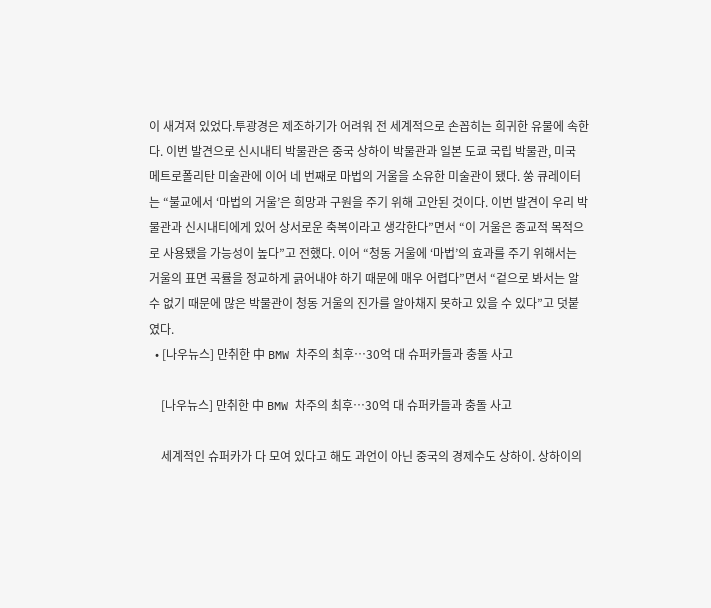이 새겨져 있었다.투광경은 제조하기가 어려워 전 세계적으로 손꼽히는 희귀한 유물에 속한다. 이번 발견으로 신시내티 박물관은 중국 상하이 박물관과 일본 도쿄 국립 박물관, 미국 메트로폴리탄 미술관에 이어 네 번째로 마법의 거울을 소유한 미술관이 됐다. 쑹 큐레이터는 “불교에서 ‘마법의 거울’은 희망과 구원을 주기 위해 고안된 것이다. 이번 발견이 우리 박물관과 신시내티에게 있어 상서로운 축복이라고 생각한다”면서 “이 거울은 종교적 목적으로 사용됐을 가능성이 높다”고 전했다. 이어 “청동 거울에 ‘마법’의 효과를 주기 위해서는 거울의 표면 곡률을 정교하게 긁어내야 하기 때문에 매우 어렵다”면서 “겉으로 봐서는 알 수 없기 때문에 많은 박물관이 청동 거울의 진가를 알아채지 못하고 있을 수 있다”고 덧붙였다.
  • [나우뉴스] 만취한 中 BMW 차주의 최후…30억 대 슈퍼카들과 충돌 사고

    [나우뉴스] 만취한 中 BMW 차주의 최후…30억 대 슈퍼카들과 충돌 사고

    세계적인 슈퍼카가 다 모여 있다고 해도 과언이 아닌 중국의 경제수도 상하이. 상하이의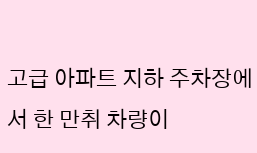고급 아파트 지하 주차장에서 한 만취 차량이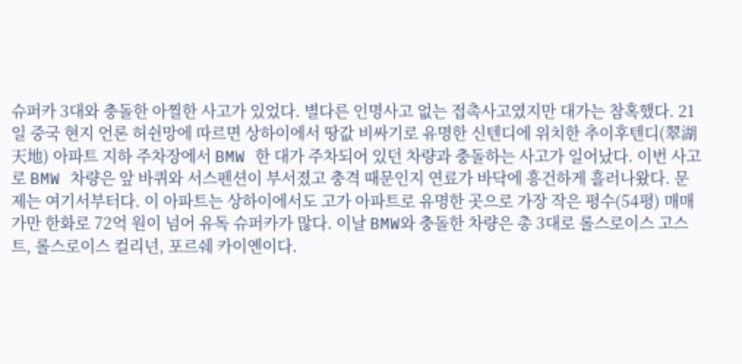슈퍼카 3대와 충돌한 아찔한 사고가 있었다. 별다른 인명사고 없는 접촉사고였지만 대가는 참혹했다. 21일 중국 현지 언론 허쉰망에 따르면 상하이에서 땅값 비싸기로 유명한 신텐디에 위치한 추이후텐디(翠湖天地) 아파트 지하 주차장에서 BMW 한 대가 주차되어 있던 차량과 충돌하는 사고가 일어났다. 이번 사고로 BMW 차량은 앞 바퀴와 서스펜션이 부서졌고 충격 때문인지 연료가 바닥에 흥건하게 흘러나왔다. 문제는 여기서부터다. 이 아파트는 상하이에서도 고가 아파트로 유명한 곳으로 가장 작은 평수(54평) 매매가만 한화로 72억 원이 넘어 유독 슈퍼카가 많다. 이날 BMW와 충돌한 차량은 총 3대로 롤스로이스 고스트, 롤스로이스 컬리넌, 포르쉐 카이옌이다.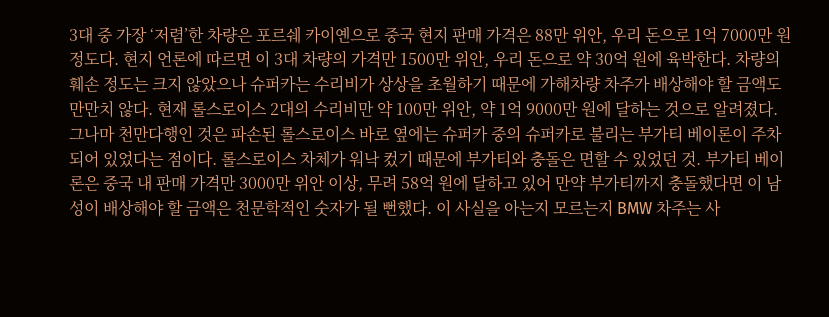3대 중 가장 ‘저렴’한 차량은 포르쉐 카이옌으로 중국 현지 판매 가격은 88만 위안, 우리 돈으로 1억 7000만 원 정도다. 현지 언론에 따르면 이 3대 차량의 가격만 1500만 위안, 우리 돈으로 약 30억 원에 육박한다. 차량의 훼손 정도는 크지 않았으나 슈퍼카는 수리비가 상상을 초월하기 때문에 가해차량 차주가 배상해야 할 금액도 만만치 않다. 현재 롤스로이스 2대의 수리비만 약 100만 위안, 약 1억 9000만 원에 달하는 것으로 알려졌다. 그나마 천만다행인 것은 파손된 롤스로이스 바로 옆에는 슈퍼카 중의 슈퍼카로 불리는 부가티 베이론이 주차되어 있었다는 점이다. 롤스로이스 차체가 워낙 컸기 때문에 부가티와 충돌은 면할 수 있었던 것. 부가티 베이론은 중국 내 판매 가격만 3000만 위안 이상, 무려 58억 원에 달하고 있어 만약 부가티까지 충돌했다면 이 남성이 배상해야 할 금액은 천문학적인 숫자가 될 뻔했다. 이 사실을 아는지 모르는지 BMW 차주는 사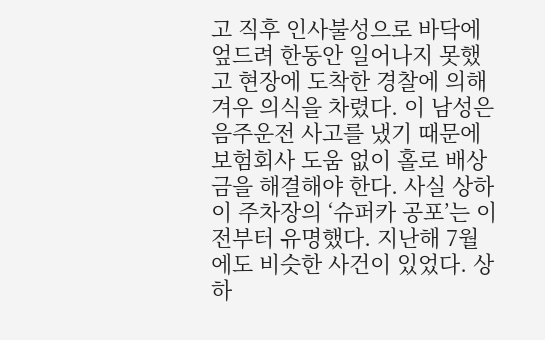고 직후 인사불성으로 바닥에 엎드려 한동안 일어나지 못했고 현장에 도착한 경찰에 의해 겨우 의식을 차렸다. 이 남성은 음주운전 사고를 냈기 때문에 보험회사 도움 없이 홀로 배상금을 해결해야 한다. 사실 상하이 주차장의 ‘슈퍼카 공포’는 이전부터 유명했다. 지난해 7월에도 비슷한 사건이 있었다. 상하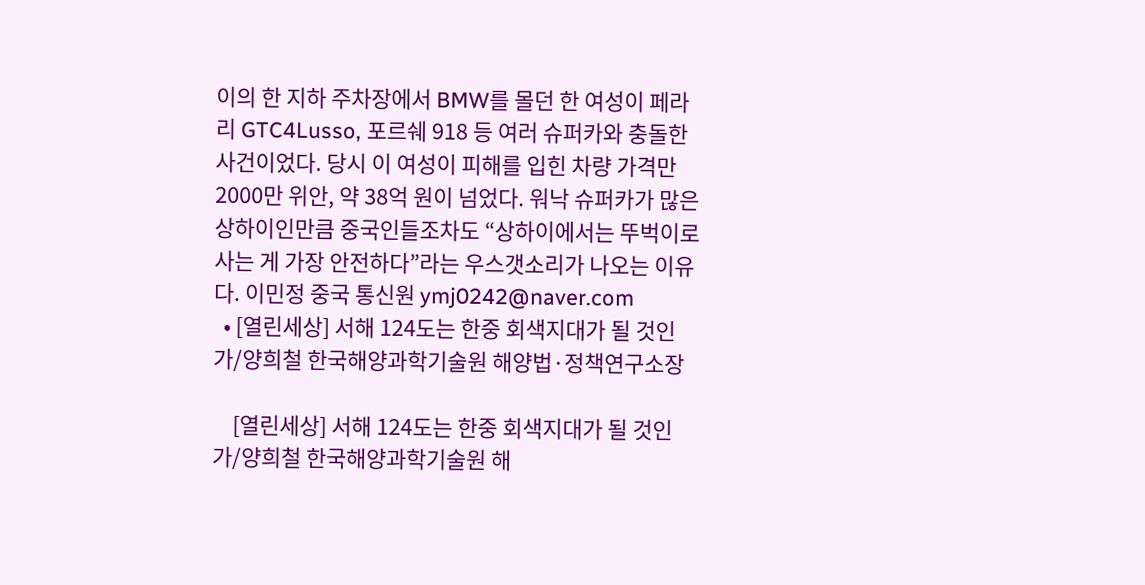이의 한 지하 주차장에서 BMW를 몰던 한 여성이 페라리 GTC4Lusso, 포르쉐 918 등 여러 슈퍼카와 충돌한 사건이었다. 당시 이 여성이 피해를 입힌 차량 가격만 2000만 위안, 약 38억 원이 넘었다. 워낙 슈퍼카가 많은 상하이인만큼 중국인들조차도 “상하이에서는 뚜벅이로 사는 게 가장 안전하다”라는 우스갯소리가 나오는 이유다. 이민정 중국 통신원 ymj0242@naver.com
  • [열린세상] 서해 124도는 한중 회색지대가 될 것인가/양희철 한국해양과학기술원 해양법·정책연구소장

    [열린세상] 서해 124도는 한중 회색지대가 될 것인가/양희철 한국해양과학기술원 해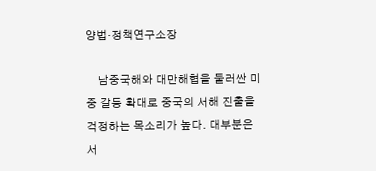양법·정책연구소장

    남중국해와 대만해협을 둘러싼 미중 갈등 확대로 중국의 서해 진출을 걱정하는 목소리가 높다. 대부분은 서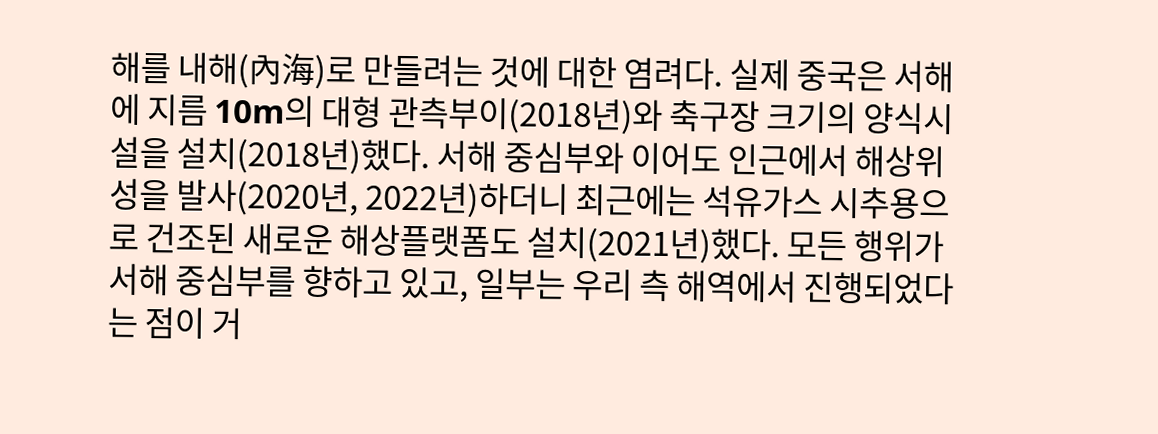해를 내해(內海)로 만들려는 것에 대한 염려다. 실제 중국은 서해에 지름 10m의 대형 관측부이(2018년)와 축구장 크기의 양식시설을 설치(2018년)했다. 서해 중심부와 이어도 인근에서 해상위성을 발사(2020년, 2022년)하더니 최근에는 석유가스 시추용으로 건조된 새로운 해상플랫폼도 설치(2021년)했다. 모든 행위가 서해 중심부를 향하고 있고, 일부는 우리 측 해역에서 진행되었다는 점이 거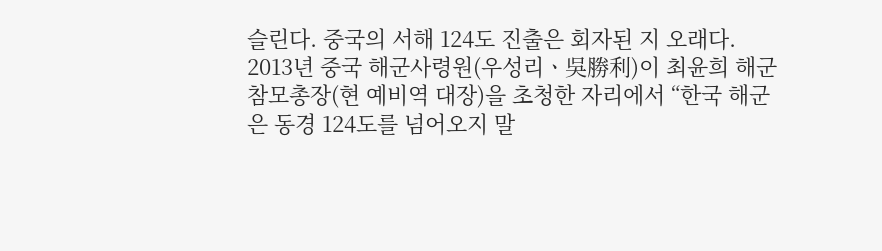슬린다. 중국의 서해 124도 진출은 회자된 지 오래다. 2013년 중국 해군사령원(우성리ㆍ吳勝利)이 최윤희 해군참모총장(현 예비역 대장)을 초청한 자리에서 “한국 해군은 동경 124도를 넘어오지 말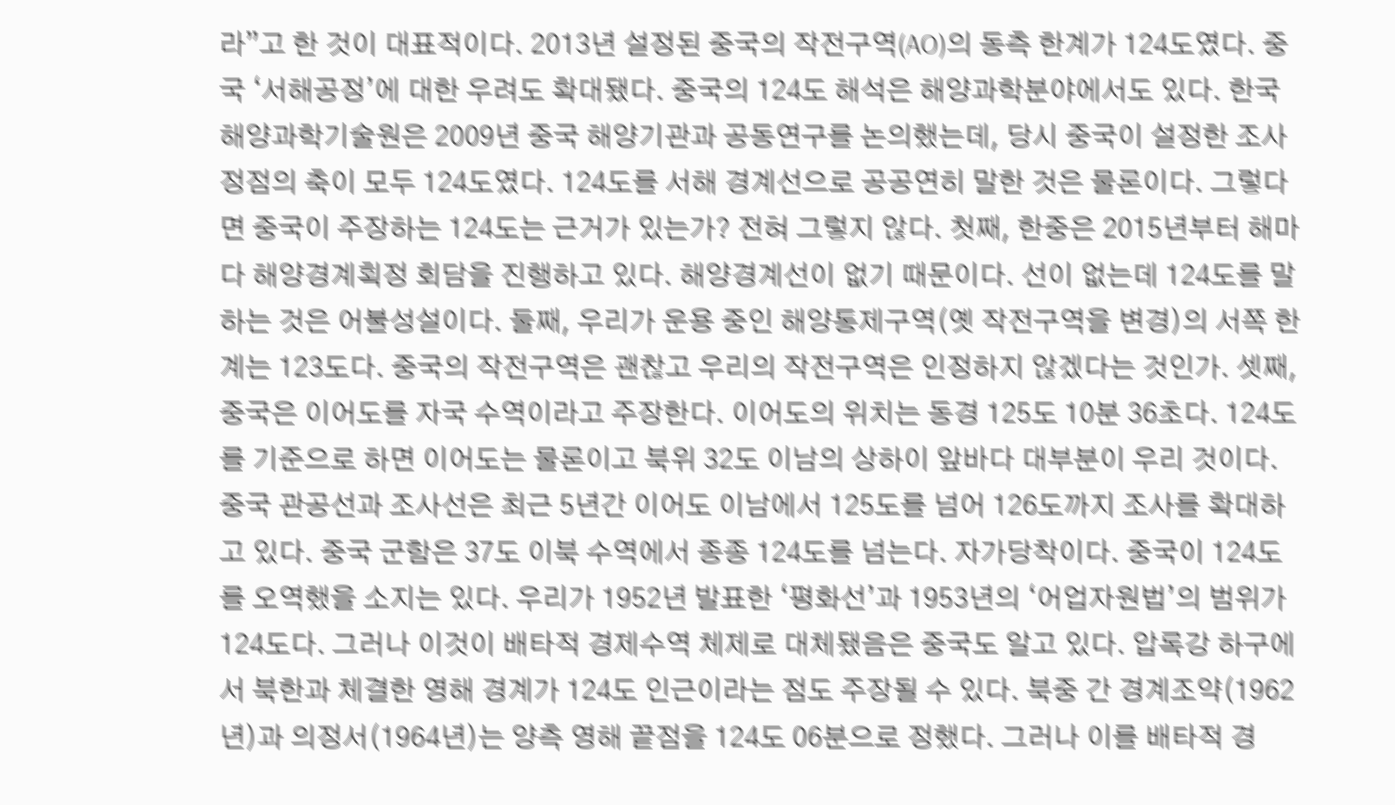라”고 한 것이 대표적이다. 2013년 설정된 중국의 작전구역(AO)의 동측 한계가 124도였다. 중국 ‘서해공정’에 대한 우려도 확대됐다. 중국의 124도 해석은 해양과학분야에서도 있다. 한국해양과학기술원은 2009년 중국 해양기관과 공동연구를 논의했는데, 당시 중국이 설정한 조사정점의 축이 모두 124도였다. 124도를 서해 경계선으로 공공연히 말한 것은 물론이다. 그렇다면 중국이 주장하는 124도는 근거가 있는가? 전혀 그렇지 않다. 첫째, 한중은 2015년부터 해마다 해양경계획정 회담을 진행하고 있다. 해양경계선이 없기 때문이다. 선이 없는데 124도를 말하는 것은 어불성설이다. 둘째, 우리가 운용 중인 해양통제구역(옛 작전구역을 변경)의 서쪽 한계는 123도다. 중국의 작전구역은 괜찮고 우리의 작전구역은 인정하지 않겠다는 것인가. 셋째, 중국은 이어도를 자국 수역이라고 주장한다. 이어도의 위치는 동경 125도 10분 36초다. 124도를 기준으로 하면 이어도는 물론이고 북위 32도 이남의 상하이 앞바다 대부분이 우리 것이다. 중국 관공선과 조사선은 최근 5년간 이어도 이남에서 125도를 넘어 126도까지 조사를 확대하고 있다. 중국 군함은 37도 이북 수역에서 종종 124도를 넘는다. 자가당착이다. 중국이 124도를 오역했을 소지는 있다. 우리가 1952년 발표한 ‘평화선’과 1953년의 ‘어업자원법’의 범위가 124도다. 그러나 이것이 배타적 경제수역 체제로 대체됐음은 중국도 알고 있다. 압록강 하구에서 북한과 체결한 영해 경계가 124도 인근이라는 점도 주장될 수 있다. 북중 간 경계조약(1962년)과 의정서(1964년)는 양측 영해 끝점을 124도 06분으로 정했다. 그러나 이를 배타적 경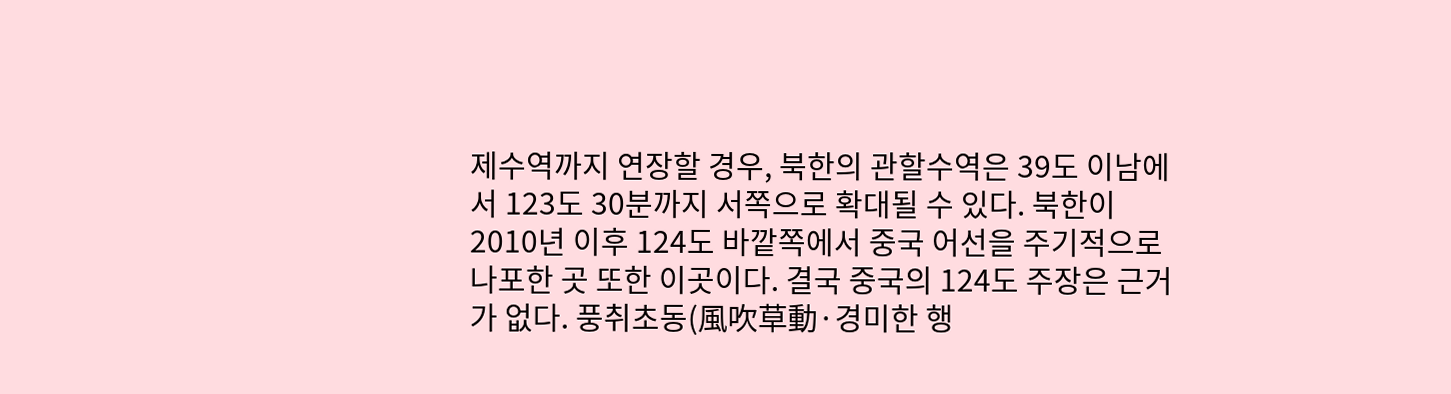제수역까지 연장할 경우, 북한의 관할수역은 39도 이남에서 123도 30분까지 서쪽으로 확대될 수 있다. 북한이 2010년 이후 124도 바깥쪽에서 중국 어선을 주기적으로 나포한 곳 또한 이곳이다. 결국 중국의 124도 주장은 근거가 없다. 풍취초동(風吹草動·경미한 행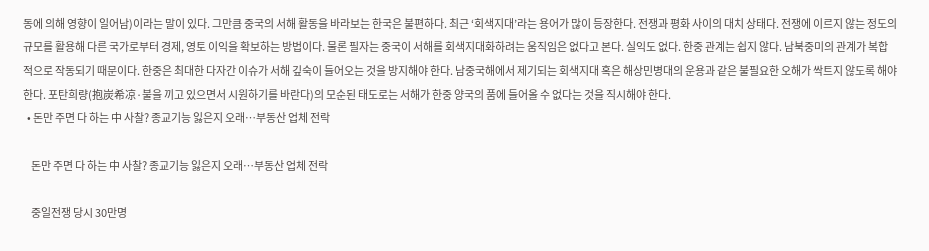동에 의해 영향이 일어남)이라는 말이 있다. 그만큼 중국의 서해 활동을 바라보는 한국은 불편하다. 최근 ‘회색지대’라는 용어가 많이 등장한다. 전쟁과 평화 사이의 대치 상태다. 전쟁에 이르지 않는 정도의 규모를 활용해 다른 국가로부터 경제, 영토 이익을 확보하는 방법이다. 물론 필자는 중국이 서해를 회색지대화하려는 움직임은 없다고 본다. 실익도 없다. 한중 관계는 쉽지 않다. 남북중미의 관계가 복합적으로 작동되기 때문이다. 한중은 최대한 다자간 이슈가 서해 깊숙이 들어오는 것을 방지해야 한다. 남중국해에서 제기되는 회색지대 혹은 해상민병대의 운용과 같은 불필요한 오해가 싹트지 않도록 해야 한다. 포탄희량(抱炭希凉·불을 끼고 있으면서 시원하기를 바란다)의 모순된 태도로는 서해가 한중 양국의 품에 들어올 수 없다는 것을 직시해야 한다.
  • 돈만 주면 다 하는 中 사찰? 종교기능 잃은지 오래…부동산 업체 전락

    돈만 주면 다 하는 中 사찰? 종교기능 잃은지 오래…부동산 업체 전락

    중일전쟁 당시 30만명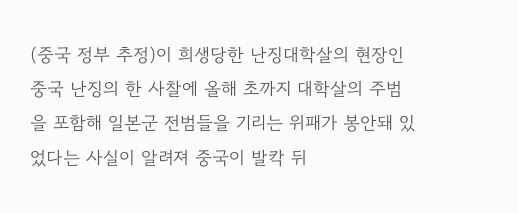(중국 정부 추정)이 희생당한 난징대학살의 현장인 중국 난징의 한 사찰에 올해 초까지 대학살의 주범을 포함해 일본군 전범들을 기리는 위패가 봉안돼 있었다는 사실이 알려져 중국이 발칵 뒤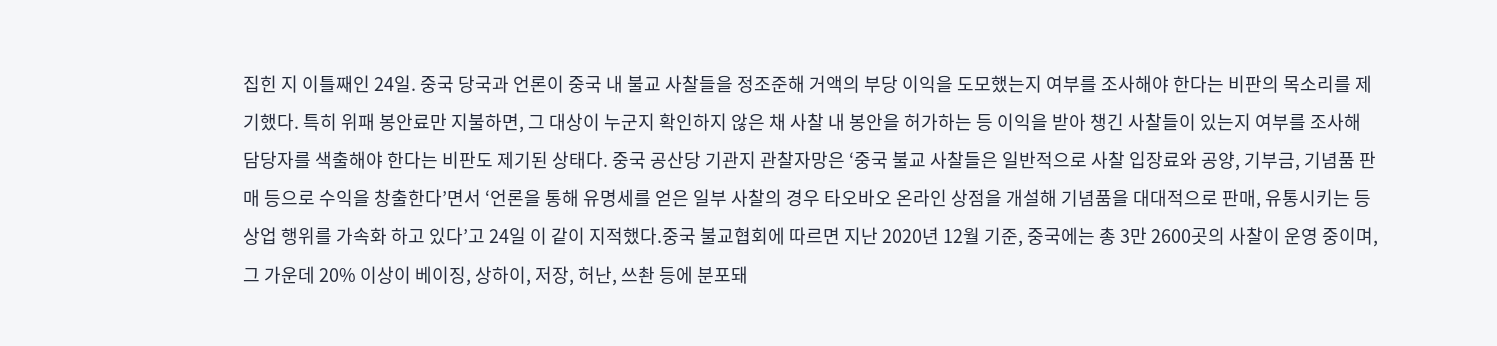집힌 지 이틀째인 24일. 중국 당국과 언론이 중국 내 불교 사찰들을 정조준해 거액의 부당 이익을 도모했는지 여부를 조사해야 한다는 비판의 목소리를 제기했다. 특히 위패 봉안료만 지불하면, 그 대상이 누군지 확인하지 않은 채 사찰 내 봉안을 허가하는 등 이익을 받아 챙긴 사찰들이 있는지 여부를 조사해 담당자를 색출해야 한다는 비판도 제기된 상태다. 중국 공산당 기관지 관찰자망은 ‘중국 불교 사찰들은 일반적으로 사찰 입장료와 공양, 기부금, 기념품 판매 등으로 수익을 창출한다’면서 ‘언론을 통해 유명세를 얻은 일부 사찰의 경우 타오바오 온라인 상점을 개설해 기념품을 대대적으로 판매, 유통시키는 등 상업 행위를 가속화 하고 있다’고 24일 이 같이 지적했다.중국 불교협회에 따르면 지난 2020년 12월 기준, 중국에는 총 3만 2600곳의 사찰이 운영 중이며, 그 가운데 20% 이상이 베이징, 상하이, 저장, 허난, 쓰촨 등에 분포돼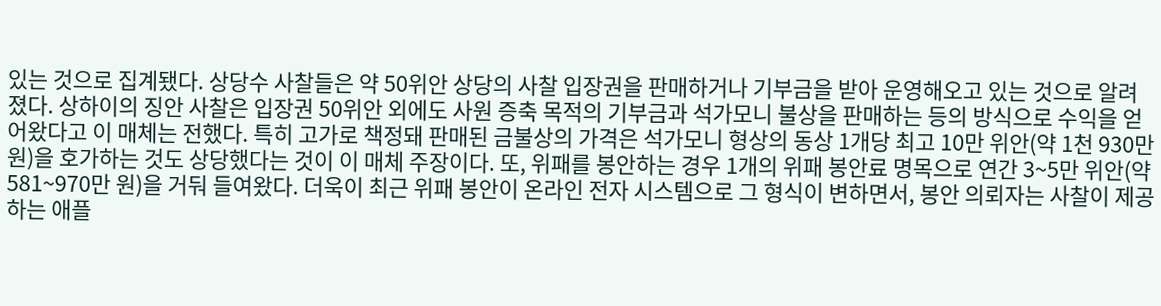있는 것으로 집계됐다. 상당수 사찰들은 약 50위안 상당의 사찰 입장권을 판매하거나 기부금을 받아 운영해오고 있는 것으로 알려졌다. 상하이의 징안 사찰은 입장권 50위안 외에도 사원 증축 목적의 기부금과 석가모니 불상을 판매하는 등의 방식으로 수익을 얻어왔다고 이 매체는 전했다. 특히 고가로 책정돼 판매된 금불상의 가격은 석가모니 형상의 동상 1개당 최고 10만 위안(약 1천 930만 원)을 호가하는 것도 상당했다는 것이 이 매체 주장이다. 또, 위패를 봉안하는 경우 1개의 위패 봉안료 명목으로 연간 3~5만 위안(약 581~970만 원)을 거둬 들여왔다. 더욱이 최근 위패 봉안이 온라인 전자 시스템으로 그 형식이 변하면서, 봉안 의뢰자는 사찰이 제공하는 애플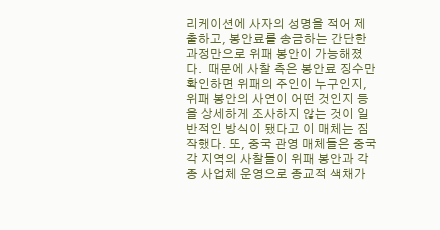리케이션에 사자의 성명을 적어 제출하고, 봉안료를 송금하는 간단한 과정만으로 위패 봉안이 가능해졌다.  때문에 사찰 측은 봉안료 징수만 확인하면 위패의 주인이 누구인지, 위패 봉안의 사연이 어떤 것인지 등을 상세하게 조사하지 않는 것이 일반적인 방식이 됐다고 이 매체는 짐작했다. 또, 중국 관영 매체들은 중국 각 지역의 사찰들이 위패 봉안과 각종 사업체 운영으로 종교적 색채가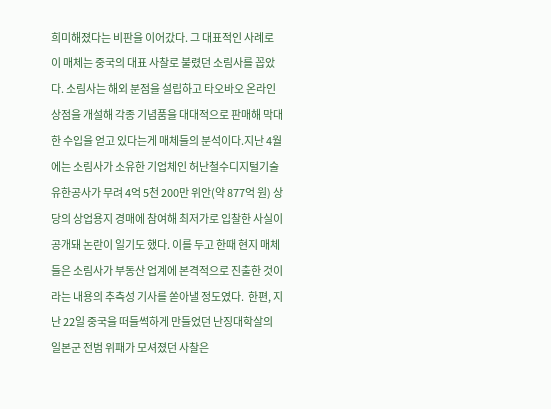희미해졌다는 비판을 이어갔다. 그 대표적인 사례로 이 매체는 중국의 대표 사찰로 불렸던 소림사를 꼽았다. 소림사는 해외 분점을 설립하고 타오바오 온라인 상점을 개설해 각종 기념품을 대대적으로 판매해 막대한 수입을 얻고 있다는게 매체들의 분석이다.지난 4월에는 소림사가 소유한 기업체인 허난철수디지털기술유한공사가 무려 4억 5천 200만 위안(약 877억 원) 상당의 상업용지 경매에 참여해 최저가로 입찰한 사실이 공개돼 논란이 일기도 했다. 이를 두고 한때 현지 매체들은 소림사가 부동산 업계에 본격적으로 진출한 것이라는 내용의 추측성 기사를 쏟아낼 정도였다.  한편, 지난 22일 중국을 떠들썩하게 만들었던 난징대학살의 일본군 전범 위패가 모셔졌던 사찰은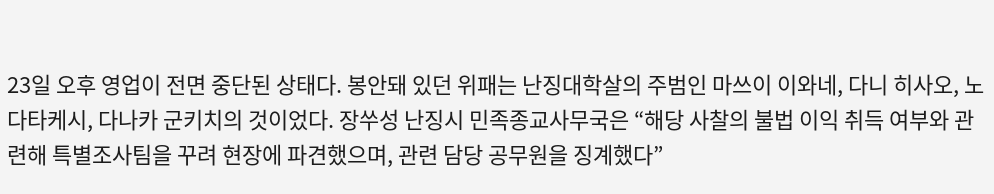23일 오후 영업이 전면 중단된 상태다. 봉안돼 있던 위패는 난징대학살의 주범인 마쓰이 이와네, 다니 히사오, 노다타케시, 다나카 군키치의 것이었다. 장쑤성 난징시 민족종교사무국은 “해당 사찰의 불법 이익 취득 여부와 관련해 특별조사팀을 꾸려 현장에 파견했으며, 관련 담당 공무원을 징계했다”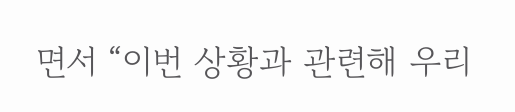면서 “이번 상황과 관련해 우리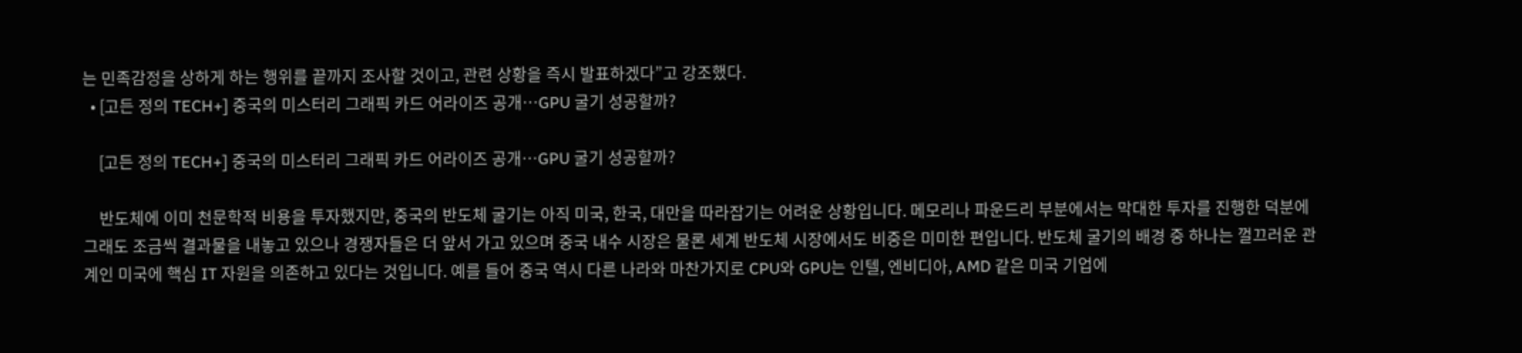는 민족감정을 상하게 하는 행위를 끝까지 조사할 것이고, 관련 상황을 즉시 발표하겠다”고 강조했다.
  • [고든 정의 TECH+] 중국의 미스터리 그래픽 카드 어라이즈 공개…GPU 굴기 성공할까?

    [고든 정의 TECH+] 중국의 미스터리 그래픽 카드 어라이즈 공개…GPU 굴기 성공할까?

    반도체에 이미 천문학적 비용을 투자했지만, 중국의 반도체 굴기는 아직 미국, 한국, 대만을 따라잡기는 어려운 상황입니다. 메모리나 파운드리 부분에서는 막대한 투자를 진행한 덕분에 그래도 조금씩 결과물을 내놓고 있으나 경쟁자들은 더 앞서 가고 있으며 중국 내수 시장은 물론 세계 반도체 시장에서도 비중은 미미한 편입니다. 반도체 굴기의 배경 중 하나는 껄끄러운 관계인 미국에 핵심 IT 자원을 의존하고 있다는 것입니다. 예를 들어 중국 역시 다른 나라와 마찬가지로 CPU와 GPU는 인텔, 엔비디아, AMD 같은 미국 기업에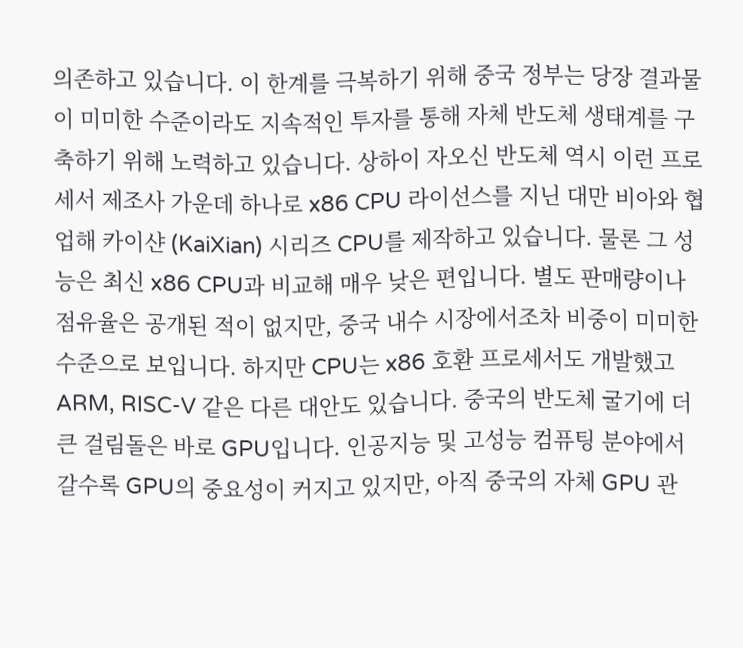의존하고 있습니다. 이 한계를 극복하기 위해 중국 정부는 당장 결과물이 미미한 수준이라도 지속적인 투자를 통해 자체 반도체 생태계를 구축하기 위해 노력하고 있습니다. 상하이 자오신 반도체 역시 이런 프로세서 제조사 가운데 하나로 x86 CPU 라이선스를 지닌 대만 비아와 협업해 카이샨 (KaiXian) 시리즈 CPU를 제작하고 있습니다. 물론 그 성능은 최신 x86 CPU과 비교해 매우 낮은 편입니다. 별도 판매량이나 점유율은 공개된 적이 없지만, 중국 내수 시장에서조차 비중이 미미한 수준으로 보입니다. 하지만 CPU는 x86 호환 프로세서도 개발했고 ARM, RISC-V 같은 다른 대안도 있습니다. 중국의 반도체 굴기에 더 큰 걸림돌은 바로 GPU입니다. 인공지능 및 고성능 컴퓨팅 분야에서 갈수록 GPU의 중요성이 커지고 있지만, 아직 중국의 자체 GPU 관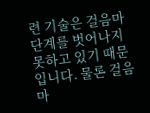련 기술은 걸음마 단계를 벗어나지 못하고 있기 때문입니다. 물론 걸음마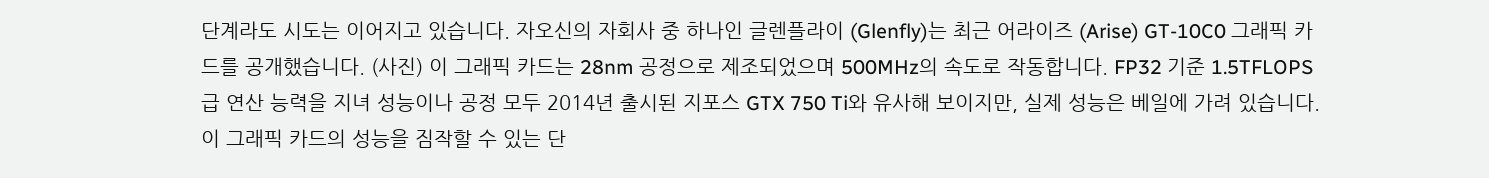단계라도 시도는 이어지고 있습니다. 자오신의 자회사 중 하나인 글렌플라이 (Glenfly)는 최근 어라이즈 (Arise) GT-10C0 그래픽 카드를 공개했습니다. (사진) 이 그래픽 카드는 28nm 공정으로 제조되었으며 500MHz의 속도로 작동합니다. FP32 기준 1.5TFLOPS급 연산 능력을 지녀 성능이나 공정 모두 2014년 출시된 지포스 GTX 750 Ti와 유사해 보이지만, 실제 성능은 베일에 가려 있습니다.이 그래픽 카드의 성능을 짐작할 수 있는 단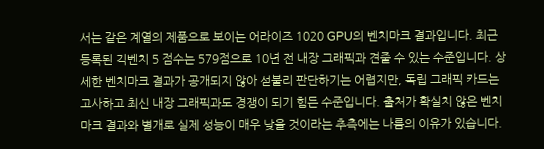서는 같은 계열의 제품으로 보이는 어라이즈 1020 GPU의 벤치마크 결과입니다. 최근 등록된 긱벤치 5 점수는 579점으로 10년 전 내장 그래픽과 견줄 수 있는 수준입니다. 상세한 벤치마크 결과가 공개되지 않아 섣불리 판단하기는 어렵지만, 독립 그래픽 카드는 고사하고 최신 내장 그래픽과도 경쟁이 되기 힘든 수준입니다. 출처가 확실치 않은 벤치마크 결과와 별개로 실제 성능이 매우 낮을 것이라는 추측에는 나름의 이유가 있습니다.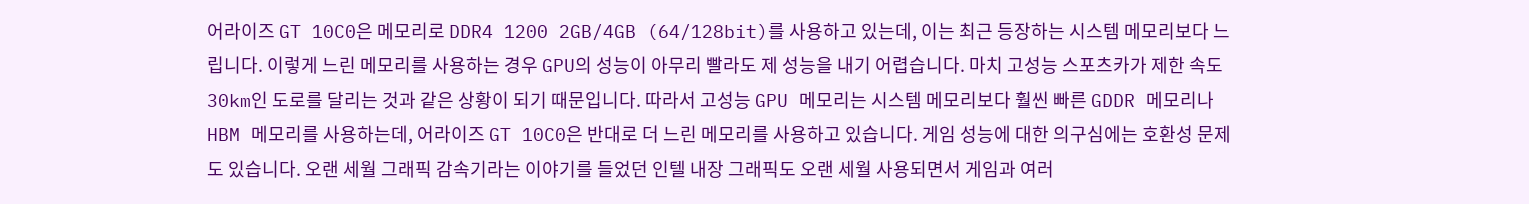어라이즈 GT 10C0은 메모리로 DDR4 1200 2GB/4GB (64/128bit)를 사용하고 있는데, 이는 최근 등장하는 시스템 메모리보다 느립니다. 이렇게 느린 메모리를 사용하는 경우 GPU의 성능이 아무리 빨라도 제 성능을 내기 어렵습니다. 마치 고성능 스포츠카가 제한 속도 30km인 도로를 달리는 것과 같은 상황이 되기 때문입니다. 따라서 고성능 GPU 메모리는 시스템 메모리보다 훨씬 빠른 GDDR 메모리나 HBM 메모리를 사용하는데, 어라이즈 GT 10C0은 반대로 더 느린 메모리를 사용하고 있습니다. 게임 성능에 대한 의구심에는 호환성 문제도 있습니다. 오랜 세월 그래픽 감속기라는 이야기를 들었던 인텔 내장 그래픽도 오랜 세월 사용되면서 게임과 여러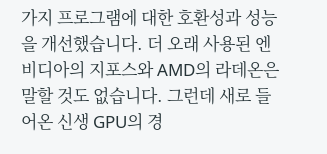가지 프로그램에 대한 호환성과 성능을 개선했습니다. 더 오래 사용된 엔비디아의 지포스와 AMD의 라데온은 말할 것도 없습니다. 그런데 새로 들어온 신생 GPU의 경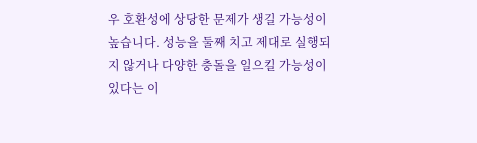우 호환성에 상당한 문제가 생길 가능성이 높습니다. 성능을 둘째 치고 제대로 실행되지 않거나 다양한 충돌을 일으킬 가능성이 있다는 이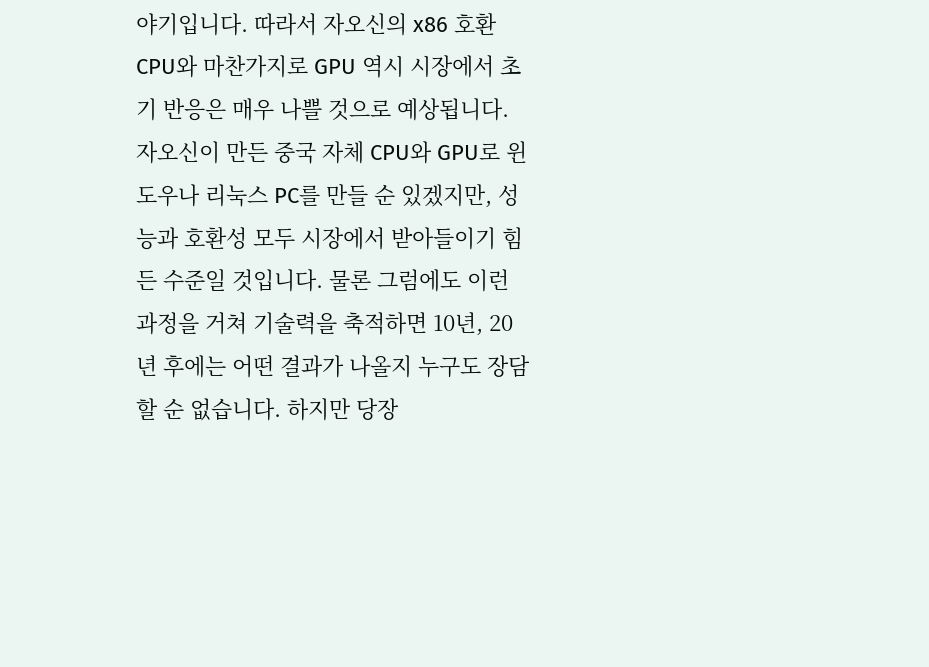야기입니다. 따라서 자오신의 x86 호환 CPU와 마찬가지로 GPU 역시 시장에서 초기 반응은 매우 나쁠 것으로 예상됩니다. 자오신이 만든 중국 자체 CPU와 GPU로 윈도우나 리눅스 PC를 만들 순 있겠지만, 성능과 호환성 모두 시장에서 받아들이기 힘든 수준일 것입니다. 물론 그럼에도 이런 과정을 거쳐 기술력을 축적하면 10년, 20년 후에는 어떤 결과가 나올지 누구도 장담할 순 없습니다. 하지만 당장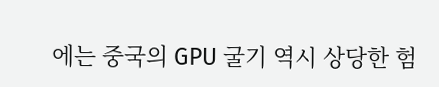에는 중국의 GPU 굴기 역시 상당한 험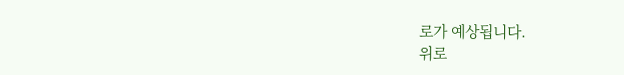로가 예상됩니다.
위로